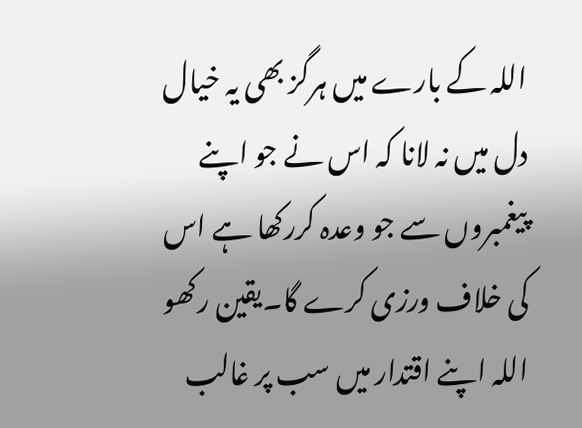اللہ کے بارے میں ہرگز بھی یہ خیال دل میں نہ لانا کہ اس نے جو اپنے پیغمبروں سے جو وعدہ کررکھا ہے اس کی خلاف ورزی کرے گا۔یقین رکھو اللہ اپنے اقتدار میں سب پر غالب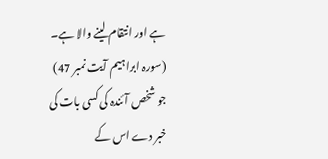ہے اور انتقام لینے والا ہے۔
(سورہ ابراہیم آیت نمبر 47)
جو شخص آئندہ کی کسی بات کی خبر دے اس کے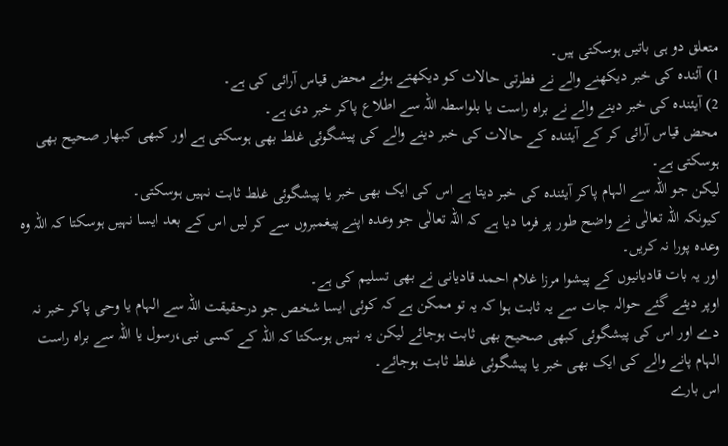متعلق دو ہی باتیں ہوسکتی ہیں۔
1) آئندہ کی خبر دیکھنے والے نے فطرتی حالات کو دیکھتے ہوئے محض قیاس آرائی کی ہے۔
2) آیئندہ کی خبر دینے والے نے براہ راست یا بلواسطہ اللہ سے اطلاع پاکر خبر دی ہے۔
محض قیاس آرائی کر کے آیئندہ کے حالات کی خبر دینے والے کی پیشگوئی غلط بھی ہوسکتی ہے اور کبھی کبھار صحیح بھی ہوسکتی ہے۔
لیکن جو اللہ سے الہام پاکر آیئندہ کی خبر دیتا ہے اس کی ایک بھی خبر یا پیشگوئی غلط ثابت نہیں ہوسکتی۔
کیونکہ اللہ تعالٰی نے واضح طور پر فرما دیا ہے کہ اللہ تعالٰی جو وعدہ اپنے پیغمبروں سے کر لیں اس کے بعد ایسا نہیں ہوسکتا کہ اللہ وہ وعدہ پورا نہ کریں۔
اور یہ بات قادیانیوں کے پیشوا مرزا غلام احمد قادیانی نے بھی تسلیم کی ہے۔
اوپر دیئے گئے حوالہ جات سے یہ ثابت ہوا کہ یہ تو ممکن ہے کہ کوئی ایسا شخص جو درحقیقت اللہ سے الہام یا وحی پاکر خبر نہ دے اور اس کی پیشگوئی کبھی صحیح بھی ثابت ہوجائے لیکن یہ نہیں ہوسکتا کہ اللہ کے کسی نبی،رسول یا اللہ سے براہ راست الہام پانے والے کی ایک بھی خبر یا پیشگوئی غلط ثابت ہوجائے۔
اس بارے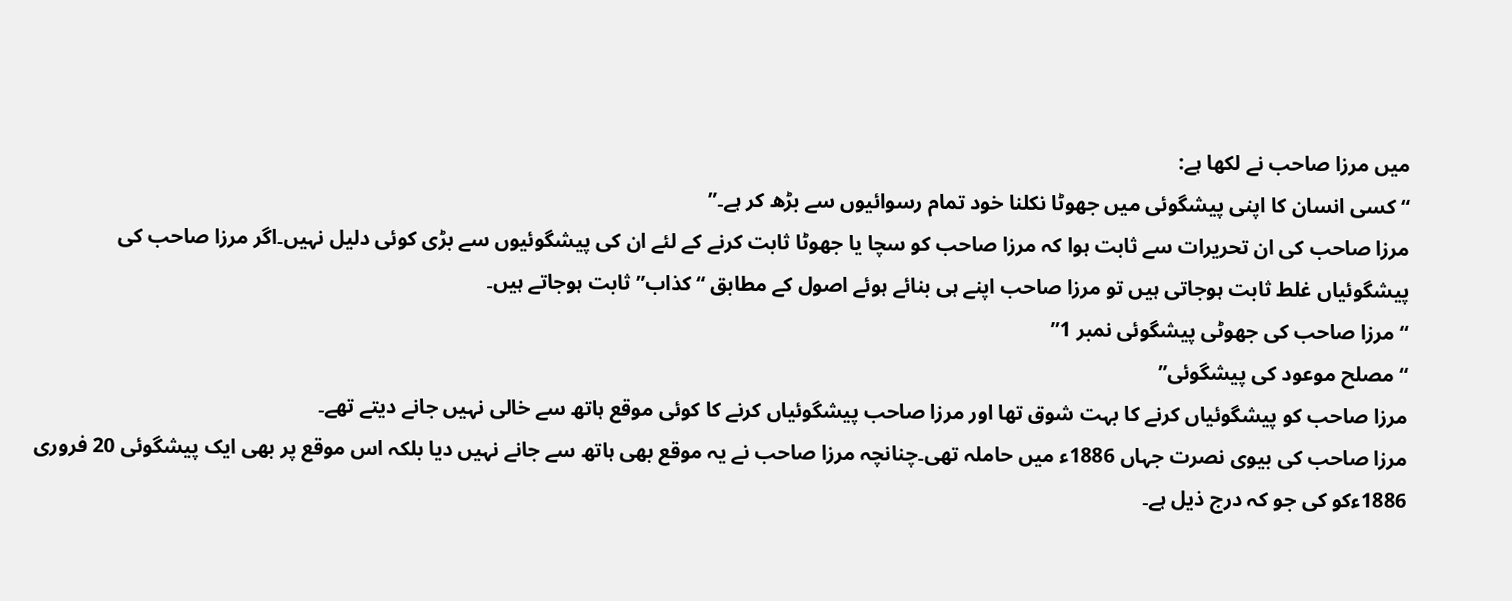میں مرزا صاحب نے لکھا ہے:
“کسی انسان کا اپنی پیشگوئی میں جھوٹا نکلنا خود تمام رسوائیوں سے بڑھ کر ہے۔”
مرزا صاحب کی ان تحریرات سے ثابت ہوا کہ مرزا صاحب کو سچا یا جھوٹا ثابت کرنے کے لئے ان کی پیشگوئیوں سے بڑی کوئی دلیل نہیں۔اگر مرزا صاحب کی پیشگوئیاں غلط ثابت ہوجاتی ہیں تو مرزا صاحب اپنے ہی بنائے ہوئے اصول کے مطابق “کذاب” ثابت ہوجاتے ہیں۔
“مرزا صاحب کی جھوٹی پیشگوئی نمبر 1”
“مصلح موعود کی پیشگوئی”
مرزا صاحب کو پیشگوئیاں کرنے کا بہت شوق تھا اور مرزا صاحب پیشگوئیاں کرنے کا کوئی موقع ہاتھ سے خالی نہیں جانے دیتے تھے۔
مرزا صاحب کی بیوی نصرت جہاں 1886ء میں حاملہ تھی۔چنانچہ مرزا صاحب نے یہ موقع بھی ہاتھ سے جانے نہیں دیا بلکہ اس موقع پر بھی ایک پیشگوئی 20 فروری 1886ءکو کی جو کہ درج ذیل ہے۔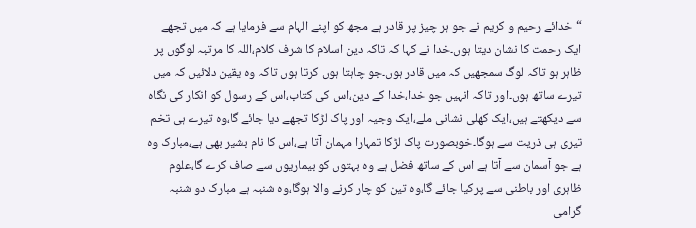“خدائے رحیم و کریم نے جو ہر چیز پر قادر ہے مجھ کو اپنے الہام سے فرمایا ہے کہ میں تجھے ایک رحمت کا نشان دیتا ہوں۔خدا نے کہا کہ تاکہ دین اسلام کا شرف کلام،اللہ کا مرتبہ لوگوں پر ظاہر ہو تاکہ لوگ سمجھیں کہ میں قادر ہوں۔جو چاہتا ہوں کرتا ہوں تاکہ وہ یقین دلائیں کہ میں تیرے ساتھ ہوں۔اور تاکہ انہیں جو خدا،خدا کے دین،اس کی کتاب،اس کے رسول کو انکار کی نگاہ سے دیکھتے ہیں،ایک کھلی نشانی ملے،ایک وجیہ اور پاک لڑکا تجھے دیا جائے گا،وہ تیرے ہی تخم تیری ہی ذریت سے ہوگا۔خوبصورت پاک لڑکا تمہارا مہمان آتا ہے،اس کا نام بشیر بھی ہے،مبارک وہ ہے جو آسمان سے آتا ہے اس کے ساتھ فضل ہے وہ بہتوں کو بیماریوں سے صاف کرے گا،علوم ظاہری اور باطنی سے پرکیا جائے گا،وہ تین کو چار کرنے والا ہوگا،وہ شنبہ ہے مبارک دو شنبہ گرامی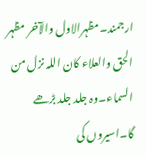ارجمند۔مظہرالاول والآخر مظہر الحق والعلاء کان اللہ نزل من السماء۔وہ جلد جلد بڑھے گا۔اسیروں کی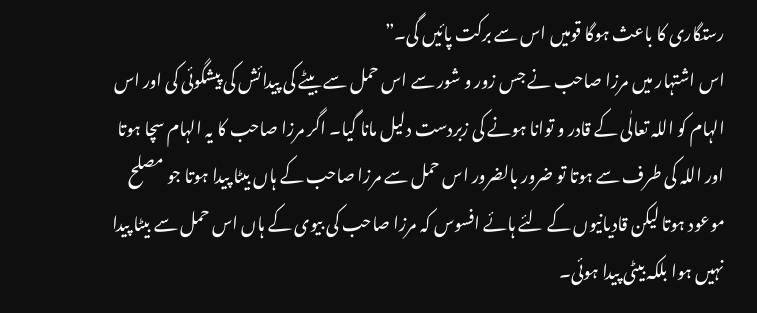رستگاری کا باعث ہوگا قومیں اس سے برکت پائیں گی۔”
اس اشتہار میں مرزا صاحب نے جس زور و شور سے اس حمل سے بیٹے کی پیدائش کی پیشگوئی کی اور اس الہام کو اللہ تعالٰی کے قادر و توانا ہونے کی زبردست دلیل مانا گیا۔ اگر مرزا صاحب کا یہ الہام سچا ہوتا اور اللہ کی طرف سے ہوتا تو ضرور بالضرور اس حمل سے مرزا صاحب کے ہاں بیٹا پیدا ہوتا جو مصلح موعود ہوتا لیکن قادیانیوں کے لئے ہائے افسوس کہ مرزا صاحب کی بیوی کے ہاں اس حمل سے بیٹا پیدا نہیں ہوا بلکہ بیٹی پیدا ہوئی۔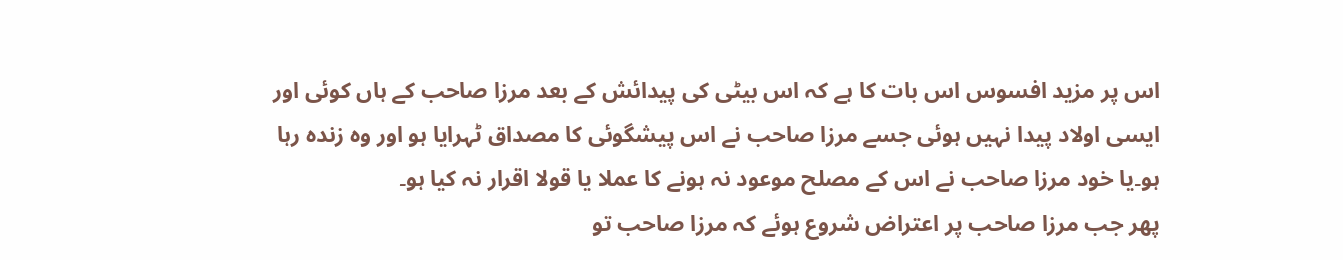اس پر مزید افسوس اس بات کا ہے کہ اس بیٹی کی پیدائش کے بعد مرزا صاحب کے ہاں کوئی اور ایسی اولاد پیدا نہیں ہوئی جسے مرزا صاحب نے اس پیشگوئی کا مصداق ٹہرایا ہو اور وہ زندہ رہا ہو۔یا خود مرزا صاحب نے اس کے مصلح موعود نہ ہونے کا عملا یا قولا اقرار نہ کیا ہو۔
پھر جب مرزا صاحب پر اعتراض شروع ہوئے کہ مرزا صاحب تو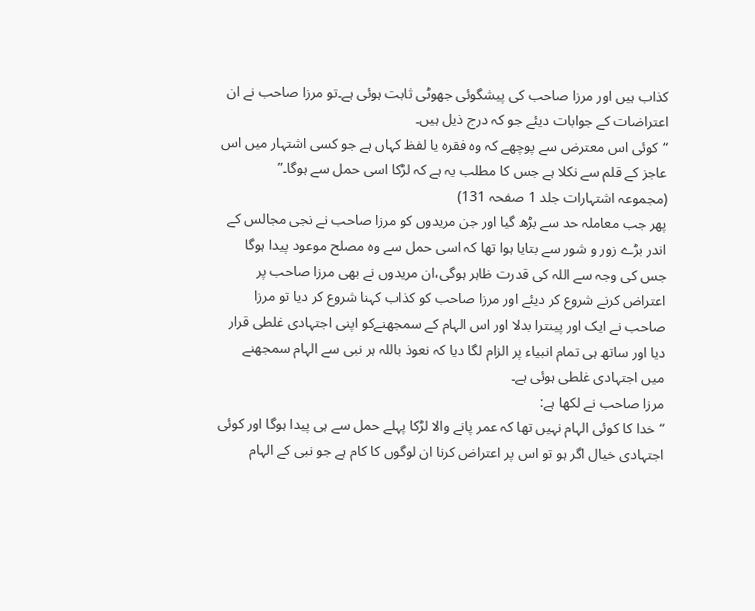کذاب ہیں اور مرزا صاحب کی پیشگوئی جھوٹی ثابت ہوئی ہے۔تو مرزا صاحب نے ان اعتراضات کے جوابات دیئے جو کہ درج ذیل ہیں۔
“کوئی اس معترض سے پوچھے کہ وہ فقرہ یا لفظ کہاں ہے جو کسی اشتہار میں اس عاجز کے قلم سے نکلا ہے جس کا مطلب یہ ہے کہ لڑکا اسی حمل سے ہوگا۔”
(مجموعہ اشتہارات جلد 1 صفحہ 131)
پھر جب معاملہ حد سے بڑھ گیا اور جن مریدوں کو مرزا صاحب نے نجی مجالس کے اندر بڑے زور و شور سے بتایا ہوا تھا کہ اسی حمل سے وہ مصلح موعود پیدا ہوگا جس کی وجہ سے اللہ کی قدرت ظاہر ہوگی،ان مریدوں نے بھی مرزا صاحب پر اعتراض کرنے شروع کر دیئے اور مرزا صاحب کو کذاب کہنا شروع کر دیا تو مرزا صاحب نے ایک اور پینترا بدلا اور اس الہام کے سمجھنےکو اپنی اجتہادی غلطی قرار دیا اور ساتھ ہی تمام انبیاء پر الزام لگا دیا کہ نعوذ باللہ ہر نبی سے الہام سمجھنے میں اجتہادی غلطی ہوئی ہے۔
مرزا صاحب نے لکھا ہے:
“خدا کا کوئی الہام نہیں تھا کہ عمر پانے والا لڑکا پہلے حمل سے ہی پیدا ہوگا اور کوئی اجتہادی خیال اگر ہو تو اس پر اعتراض کرنا ان لوگوں کا کام ہے جو نبی کے الہام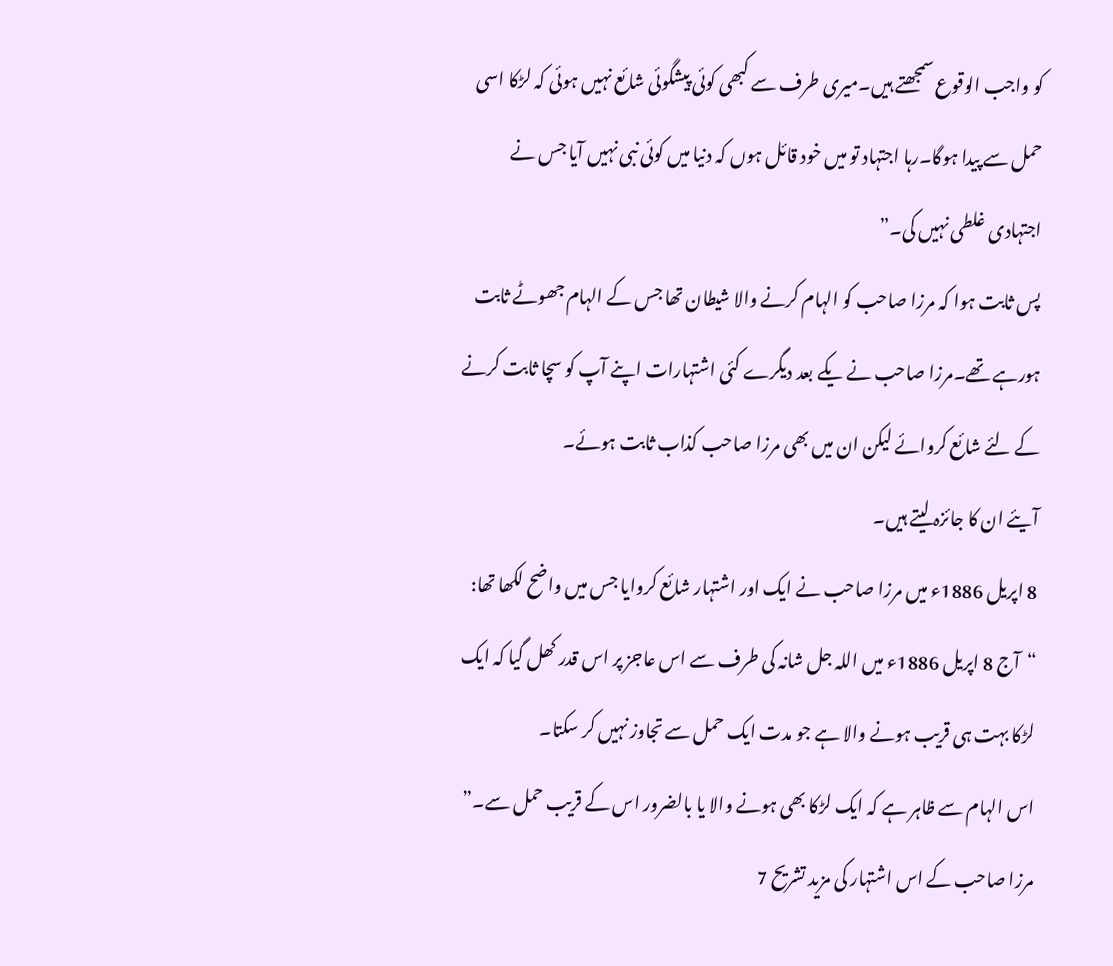کو واجب الوقوع سمجھتے ہیں۔میری طرف سے کبھی کوئی پیشگوئی شائع نہیں ہوئی کہ لڑکا اسی حمل سے پیدا ہوگا۔رہا اجتہاد تو میں خود قائل ہوں کہ دنیا میں کوئی نبی نہیں آیا جس نے اجتہادی غلطی نہیں کی۔”
پس ثابت ہوا کہ مرزا صاحب کو الہام کرنے والا شیطان تھا جس کے الہام جھوٹے ثابت ہورہے تھے۔مرزا صاحب نے یکے بعد دیگرے کئی اشتہارات اپنے آپ کو سچا ثابت کرنے کے لئے شائع کروائے لیکن ان میں بھی مرزا صاحب کذاب ثابت ہوئے۔
آیئے ان کا جائزہ لیتے ہیں۔
8 اپریل 1886ء میں مرزا صاحب نے ایک اور اشتہار شائع کروایا جس میں واضح لکھا تھا:
“آج 8 اپریل 1886ء میں اللہ جل شانہ کی طرف سے اس عاجز پر اس قدر کھل گیا کہ ایک لڑکا بہت ہی قریب ہونے والا ہے جو مدت ایک حمل سے تجاوز نہیں کر سکتا۔
اس الہام سے ظاہر ہے کہ ایک لڑکا بھی ہونے والا یا بالضرور اس کے قریب حمل سے۔”
مرزا صاحب کے اس اشتہار کی مزید تشریح 7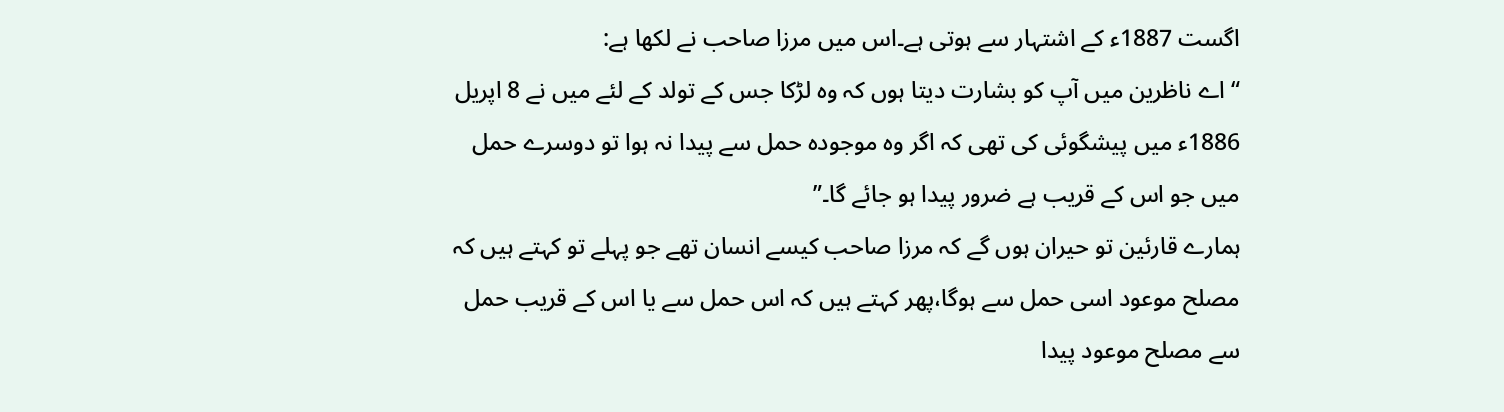اگست 1887ء کے اشتہار سے ہوتی ہے۔اس میں مرزا صاحب نے لکھا ہے:
“اے ناظرین میں آپ کو بشارت دیتا ہوں کہ وہ لڑکا جس کے تولد کے لئے میں نے 8 اپریل 1886ء میں پیشگوئی کی تھی کہ اگر وہ موجودہ حمل سے پیدا نہ ہوا تو دوسرے حمل میں جو اس کے قریب ہے ضرور پیدا ہو جائے گا۔”
ہمارے قارئین تو حیران ہوں گے کہ مرزا صاحب کیسے انسان تھے جو پہلے تو کہتے ہیں کہ مصلح موعود اسی حمل سے ہوگا،پھر کہتے ہیں کہ اس حمل سے یا اس کے قریب حمل سے مصلح موعود پیدا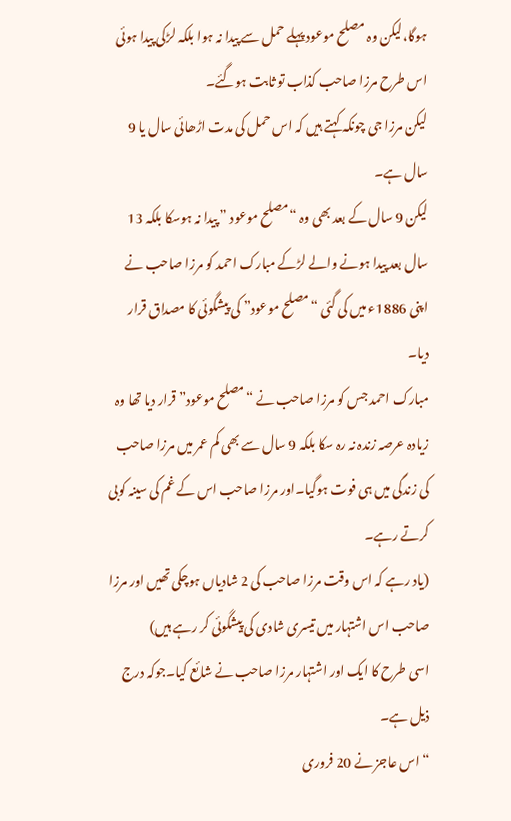ہوگا،لیکن وہ مصلح موعود پہلے حمل سے پیدا نہ ہوا بلکہ لڑکی پیدا ہوئی اس طرح مرزا صاحب کذاب تو ثابت ہوگئے۔
لیکن مرزا جی چونکہ کہتے ہیں کہ اس حمل کی مدت اڑھائی سال یا 9 سال ہے۔
لیکن 9 سال کے بعد بھی وہ “مصلح موعود ” پیدا نہ ہوسکا بلکہ 13 سال بعد پیدا ہونے والے لڑکے مبارک احمد کو مرزا صاحب نے اپنی 1886ء میں کی گئی “مصلح موعود” کی پیشگوئی کا مصداق قرار دیا۔
مبارک احمد جس کو مرزا صاحب نے “مصلح موعود” قرار دیا تھا وہ زیادہ عرصہ زندہ نہ رہ سکا بلکہ 9 سال سے بھی کم عمر میں مرزا صاحب کی زندگی میں ہی فوت ہوگیا۔اور مرزا صاحب اس کے غم کی سینہ کوبی کرتے رہے۔
(یاد رہے کہ اس وقت مرزا صاحب کی 2 شادیاں ہوچکی تھیں اور مرزا صاحب اس اشتہار میں تیسری شادی کی پیشگوئی کر رہے ہیں)
اسی طرح کا ایک اور اشتہار مرزا صاحب نے شائع کیا۔جوکہ درج ذیل ہے۔
“اس عاجز نے 20 فروری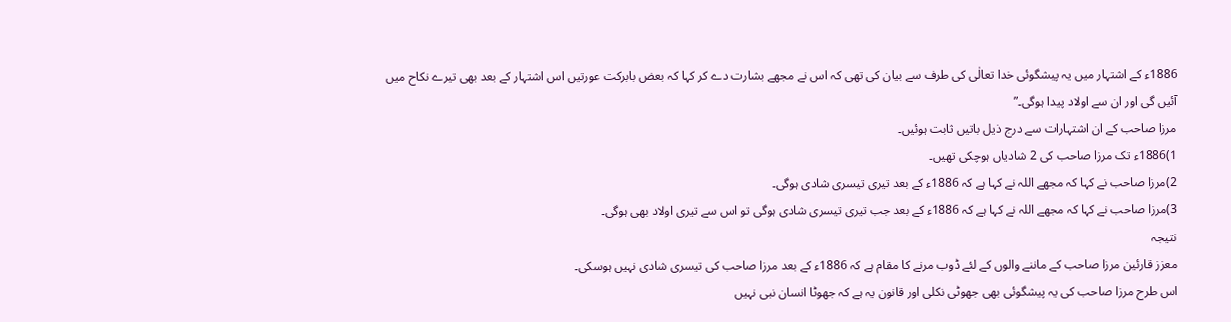1886ء کے اشتہار میں یہ پیشگوئی خدا تعالٰی کی طرف سے بیان کی تھی کہ اس نے مجھے بشارت دے کر کہا کہ بعض بابرکت عورتیں اس اشتہار کے بعد بھی تیرے نکاح میں آئیں گی اور ان سے اولاد پیدا ہوگی۔”
مرزا صاحب کے ان اشتہارات سے درج ذیل باتیں ثابت ہوئیں۔
1)1886ء تک مرزا صاحب کی 2 شادیاں ہوچکی تھیں۔
2)مرزا صاحب نے کہا کہ مجھے اللہ نے کہا ہے کہ 1886ء کے بعد تیری تیسری شادی ہوگی۔
3)مرزا صاحب نے کہا کہ مجھے اللہ نے کہا ہے کہ 1886ء کے بعد جب تیری تیسری شادی ہوگی تو اس سے تیری اولاد بھی ہوگی۔
نتیجہ
معزز قارئین مرزا صاحب کے ماننے والوں کے لئے ڈوب مرنے کا مقام ہے کہ 1886ء کے بعد مرزا صاحب کی تیسری شادی نہیں ہوسکی۔
اس طرح مرزا صاحب کی یہ پیشگوئی بھی جھوٹی نکلی اور قانون یہ ہے کہ جھوٹا انسان نبی نہیں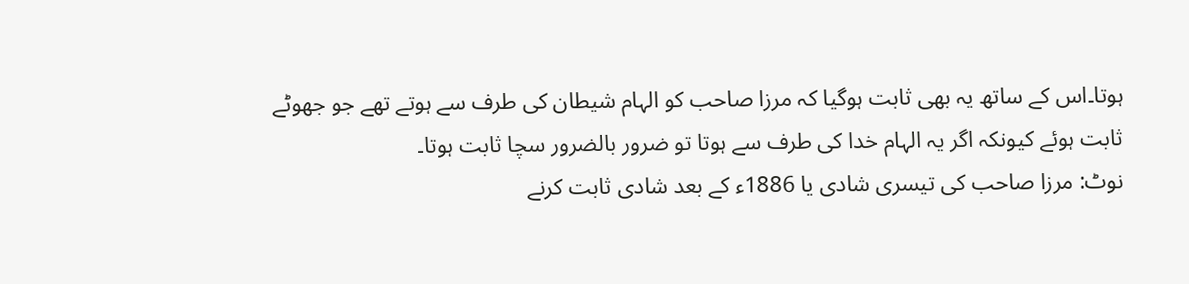ہوتا۔اس کے ساتھ یہ بھی ثابت ہوگیا کہ مرزا صاحب کو الہام شیطان کی طرف سے ہوتے تھے جو جھوٹے ثابت ہوئے کیونکہ اگر یہ الہام خدا کی طرف سے ہوتا تو ضرور بالضرور سچا ثابت ہوتا۔
نوٹ: مرزا صاحب کی تیسری شادی یا 1886ء کے بعد شادی ثابت کرنے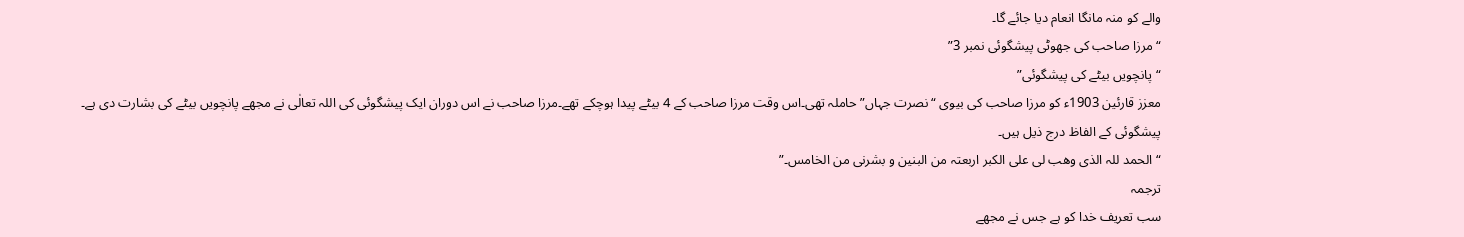والے کو منہ مانگا انعام دیا جائے گا۔
“مرزا صاحب کی جھوٹی پیشگوئی نمبر 3”
“پانچویں بیٹے کی پیشگوئی”
معزز قارئین 1903ء کو مرزا صاحب کی بیوی “نصرت جہاں”حاملہ تھی۔اس وقت مرزا صاحب کے 4 بیٹے پیدا ہوچکے تھے۔مرزا صاحب نے اس دوران ایک پیشگوئی کی اللہ تعالٰی نے مجھے پانچویں بیٹے کی بشارت دی ہے۔
پیشگوئی کے الفاظ درج ذیل ہیں۔
“الحمد للہ الذی وھب لی علی الکبر اربعتہ من البنین و بشرنی من الخامس۔”
ترجمہ
سب تعریف خدا کو ہے جس نے مجھے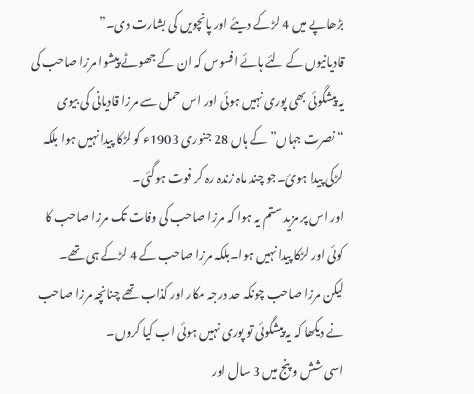بڑھاپے میں 4 لڑکے دیئے اور پانچویں کی بشارت دی۔”
قادیانیوں کے لئے ہائے افسوس کہ ان کے جھوٹے پیشوا مرزا صاحب کی یہ پیشگوئی بھی پوری نہیں ہوئی اور اس حمل سے مرزا قادیانی کی بیوی “نصرت جہاں” کے ہاں 28 جنوری 1903ء کو لڑکا پیدا نہیں ہوا بلکہ لڑکی پیدا ہوئ۔جو چند ماہ زندہ رہ کر فوت ہوگئی۔
اور اس پر مزید ستم یہ ہوا کہ مرزا صاحب کی وفات تک مرزا صاحب کا کوئی اور لڑکا پیدا نہیں ہوا۔بلکہ مرزا صاحب کے 4 لڑکے ہی تھے۔
لیکن مرزا صاحب چونکہ حد درجہ مکار اور کذاب تھے چنانچہ مرزا صاحب نے دیکھا کہ یہ پیشگوئی تو پوری نہیں ہوئی اب کیا کروں۔
اسی شش و پنج میں 3 سال اور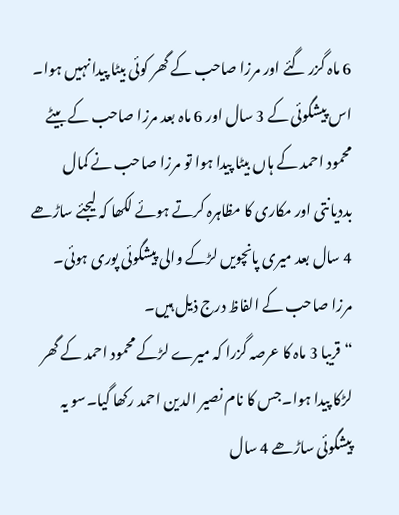6 ماہ گزر گئے اور مرزا صاحب کے گھر کوئی بیٹا پیدا نہیں ہوا۔
اس پیشگوئی کے 3 سال اور 6 ماہ بعد مرزا صاحب کے بیٹے محمود احمد کے ہاں بیٹا پیدا ہوا تو مرزا صاحب نے کمال بددیانتی اور مکاری کا مظاہرہ کرتے ہوئے لکھا کہ لیجئے ساڑھے 4 سال بعد میری پانچویں لڑکے والی پیشگوئی پوری ہوئی۔
مرزا صاحب کے الفاظ درج ذیل ہیں۔
“قریبا 3 ماہ کا عرصہ گزرا کہ میرے لڑکے محمود احمد کے گھر لڑکا پیدا ہوا۔جس کا نام نصیر الدین احمد رکھا گیا۔سو یہ پیشگوئی ساڑھے 4 سال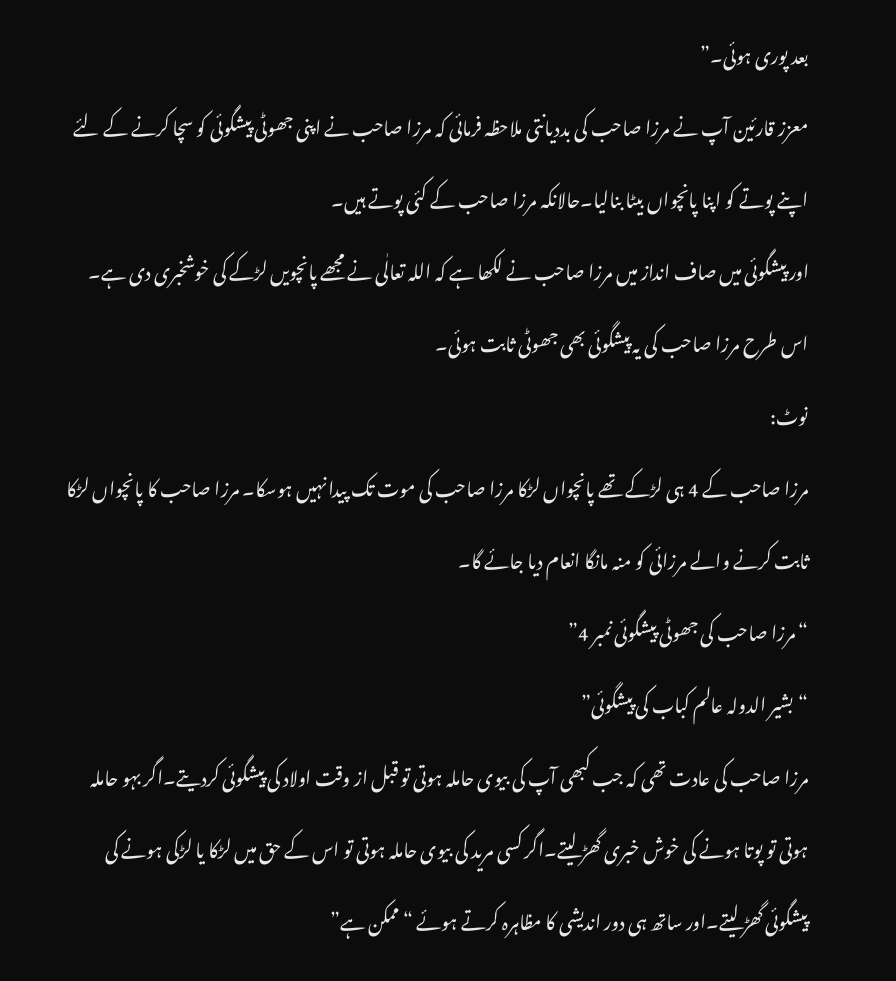بعد پوری ہوئی۔”
معزز قارئین آپ نے مرزا صاحب کی بددیانتی ملاحظہ فرمائی کہ مرزا صاحب نے اپنی جھوٹی پیشگوئی کو سچا کرنے کے لئے اپنے پوتے کو اپنا پانچواں بیٹا بنالیا۔حالانکہ مرزا صاحب کے کئی پوتے ہیں۔
اور پیشگوئی میں صاف انداز میں مرزا صاحب نے لکھا ہے کہ اللہ تعالٰی نے مجھے پانچویں لڑکے کی خوشخبری دی ہے۔
اس طرح مرزا صاحب کی یہ پیشگوئی بھی جھوٹی ثابت ہوئی۔
نوٹ:
مرزا صاحب کے 4 ہی لڑکے تھے پانچواں لڑکا مرزا صاحب کی موت تک پیدا نہیں ہوسکا۔ مرزا صاحب کا پانچواں لڑکا ثابت کرنے والے مرزائی کو منہ مانگا انعام دیا جائے گا۔
“مرزا صاحب کی جھوٹی پیشگوئی نمبر 4”
“بشیر الدولہ عالم کباب کی پیشگوئی”
مرزا صاحب کی عادت تھی کہ جب کبھی آپ کی بیوی حاملہ ہوتی تو قبل از وقت اولاد کی پیشگوئی کردیتے۔اگر بہو حاملہ ہوتی تو پوتا ہونے کی خوش خبری گھڑ لیتے۔اگر کسی مرید کی بیوی حاملہ ہوتی تو اس کے حق میں لڑکا یا لڑکی ہونے کی پیشگوئی گھڑ لیتے۔اور ساتھ ہی دور اندیشی کا مظاہرہ کرتے ہوئے “ممکن ہے”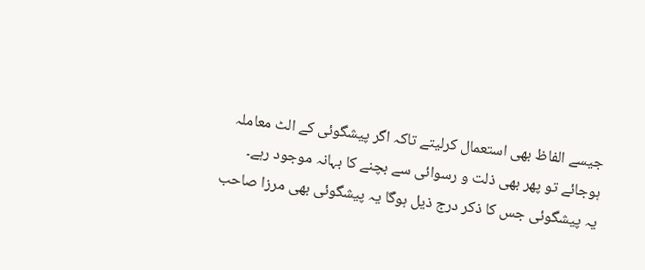جیسے الفاظ بھی استعمال کرلیتے تاکہ اگر پیشگوئی کے الٹ معاملہ ہوجائے تو پھر بھی ذلت و رسوائی سے بچنے کا بہانہ موجود رہے۔
یہ پیشگوئی جس کا ذکر درج ذیل ہوگا یہ پیشگوئی بھی مرزا صاحب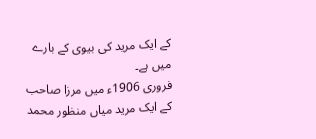کے ایک مرید کی بیوی کے بارے میں ہے۔
فروری 1906ء میں مرزا صاحب کے ایک مرید میاں منظور محمد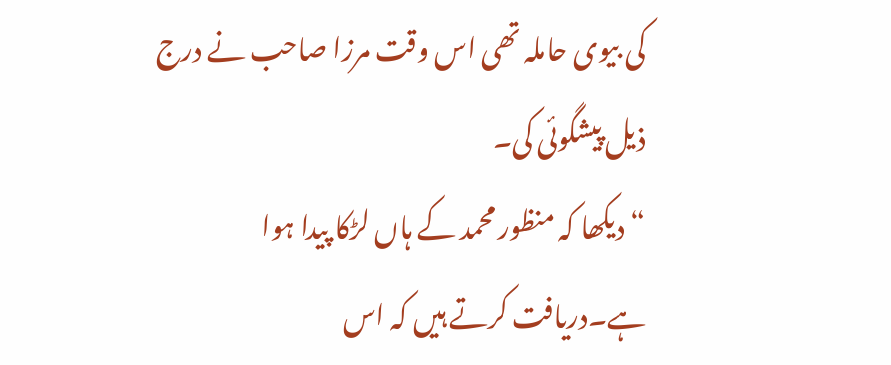کی بیوی حاملہ تھی اس وقت مرزا صاحب نے درج ذیل پیشگوئی کی۔
“دیکھا کہ منظور محمد کے ہاں لڑکا پیدا ہوا ہے۔دریافت کرتے ہیں کہ اس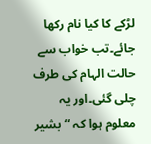لڑکے کا کیا نام رکھا جائے۔تب خواب سے حالت الہام کی طرف چلی گئی۔اور یہ معلوم ہوا کہ “بشیر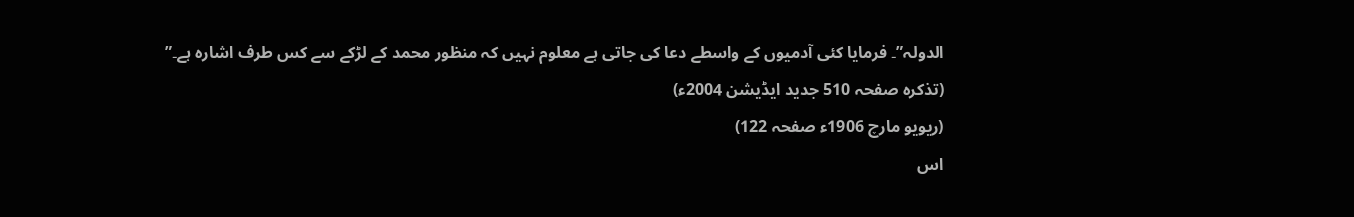الدولہ”۔ فرمایا کئی آدمیوں کے واسطے دعا کی جاتی ہے معلوم نہیں کہ منظور محمد کے لڑکے سے کس طرف اشارہ ہے۔”
(تذکرہ صفحہ 510 جدید ایڈیشن 2004ء)
(ریویو مارچ 1906ء صفحہ 122)
اس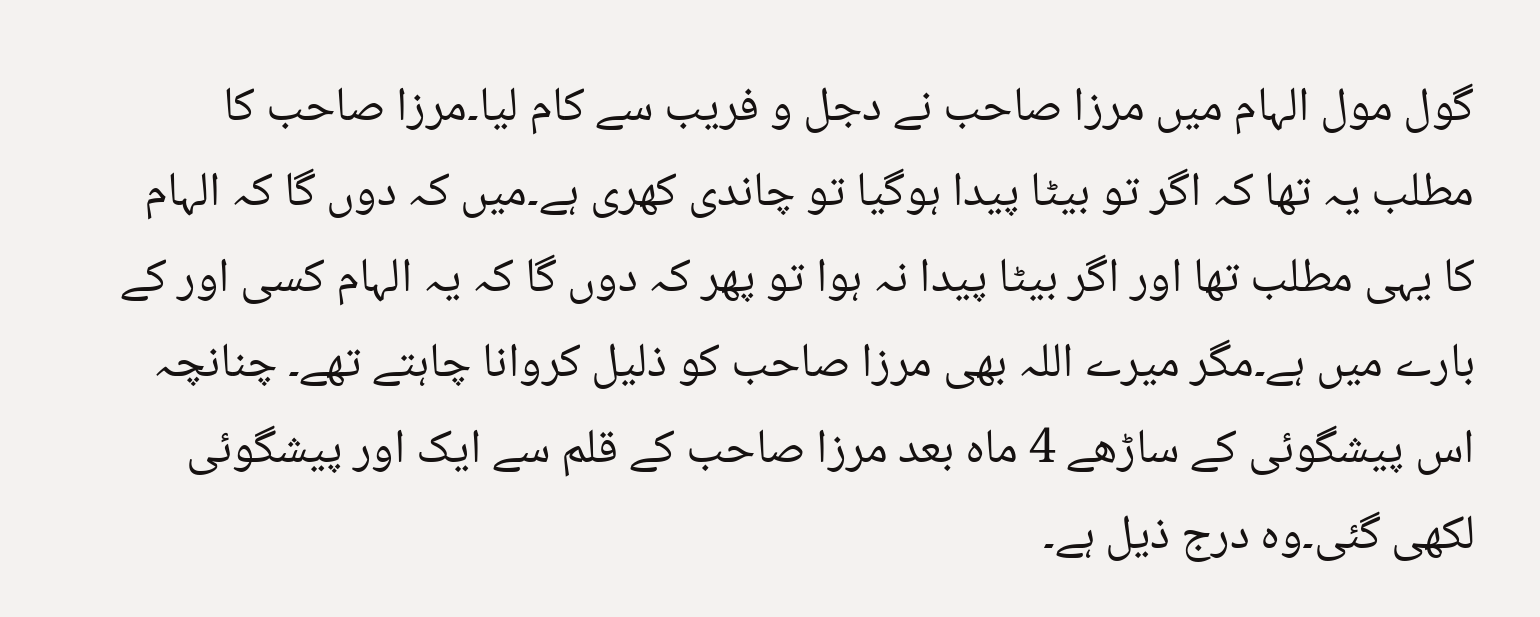گول مول الہام میں مرزا صاحب نے دجل و فریب سے کام لیا۔مرزا صاحب کا مطلب یہ تھا کہ اگر تو بیٹا پیدا ہوگیا تو چاندی کھری ہے۔میں کہ دوں گا کہ الہام کا یہی مطلب تھا اور اگر بیٹا پیدا نہ ہوا تو پھر کہ دوں گا کہ یہ الہام کسی اور کے بارے میں ہے۔مگر میرے اللہ بھی مرزا صاحب کو ذلیل کروانا چاہتے تھے۔ چنانچہ اس پیشگوئی کے ساڑھے 4 ماہ بعد مرزا صاحب کے قلم سے ایک اور پیشگوئی لکھی گئی۔وہ درج ذیل ہے۔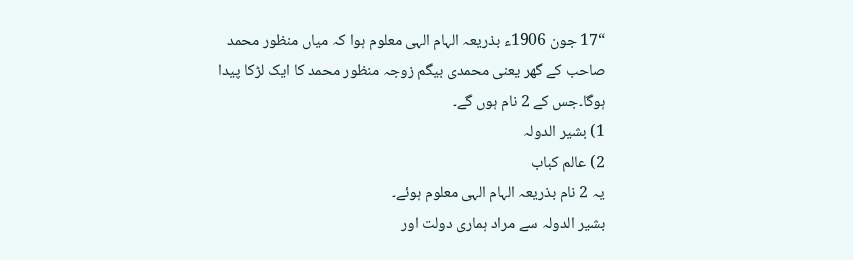“17 جون 1906ء بذریعہ الہام الہی معلوم ہوا کہ میاں منظور محمد صاحب کے گھر یعنی محمدی بیگم زوجہ منظور محمد کا ایک لڑکا پیدا ہوگا۔جس کے 2 نام ہوں گے۔
1) بشیر الدولہ
2) عالم کباب
یہ 2 نام بذریعہ الہام الہی معلوم ہوئے۔
بشیر الدولہ سے مراد ہماری دولت اور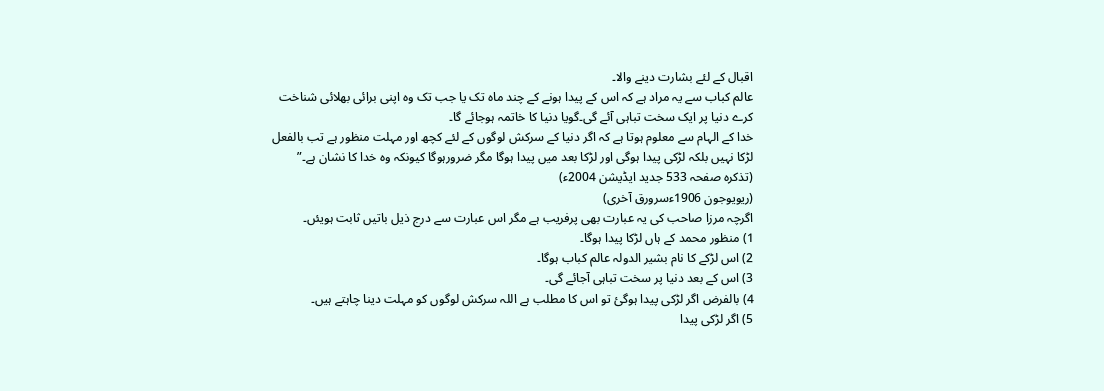اقبال کے لئے بشارت دینے والا۔
عالم کباب سے یہ مراد ہے کہ اس کے پیدا ہونے کے چند ماہ تک یا جب تک وہ اپنی برائی بھلائی شناخت کرے دنیا پر ایک سخت تباہی آئے گی۔گویا دنیا کا خاتمہ ہوجائے گا۔
خدا کے الہام سے معلوم ہوتا ہے کہ اگر دنیا کے سرکش لوگوں کے لئے کچھ اور مہلت منظور ہے تب بالفعل لڑکا نہیں بلکہ لڑکی پیدا ہوگی اور لڑکا بعد میں پیدا ہوگا مگر ضرورہوگا کیونکہ وہ خدا کا نشان ہے۔”
(تذکرہ صفحہ 533 جدید ایڈیشن 2004ء)
(ریویوجون 1906ءسرورق آخری)
اگرچہ مرزا صاحب کی یہ عبارت بھی پرفریب ہے مگر اس عبارت سے درج ذیل باتیں ثابت ہویئں۔
1) منظور محمد کے ہاں لڑکا پیدا ہوگا۔
2) اس لڑکے کا نام بشیر الدولہ عالم کباب ہوگا۔
3) اس کے بعد دنیا پر سخت تباہی آجائے گی۔
4) بالفرض اگر لڑکی پیدا ہوگئ تو اس کا مطلب ہے اللہ سرکش لوگوں کو مہلت دینا چاہتے ہیں۔
5) اگر لڑکی پیدا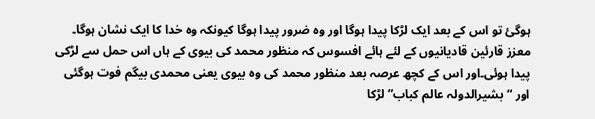ہوگئ تو اس کے بعد ایک لڑکا پیدا ہوگا اور وہ ضرور پیدا ہوگا کیونکہ وہ خدا کا ایک نشان ہوگا۔
معزز قارئین قادیانیوں کے لئے ہائے افسوس کہ منظور محمد کی بیوی کے ہاں اس حمل سے لڑکی پیدا ہوئی۔اور اس کے کچھ عرصہ بعد منظور محمد کی وہ بیوی یعنی محمدی بیگم فوت ہوگئی اور “بشیرالدولہ عالم کباب”لڑکا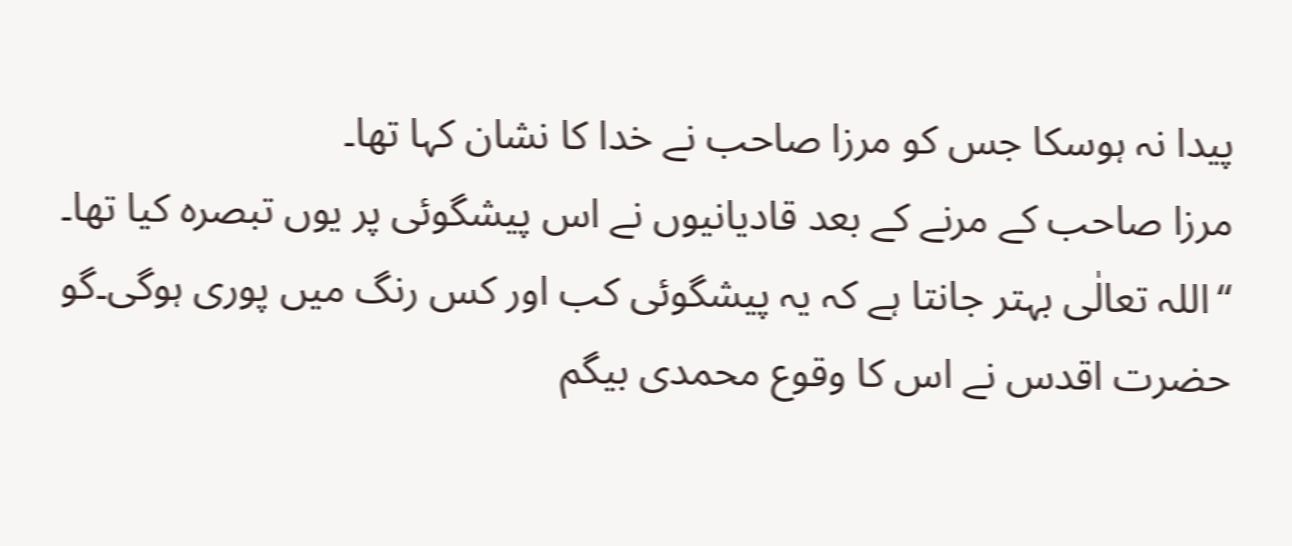پیدا نہ ہوسکا جس کو مرزا صاحب نے خدا کا نشان کہا تھا۔
مرزا صاحب کے مرنے کے بعد قادیانیوں نے اس پیشگوئی پر یوں تبصرہ کیا تھا۔
“اللہ تعالٰی بہتر جانتا ہے کہ یہ پیشگوئی کب اور کس رنگ میں پوری ہوگی۔گو حضرت اقدس نے اس کا وقوع محمدی بیگم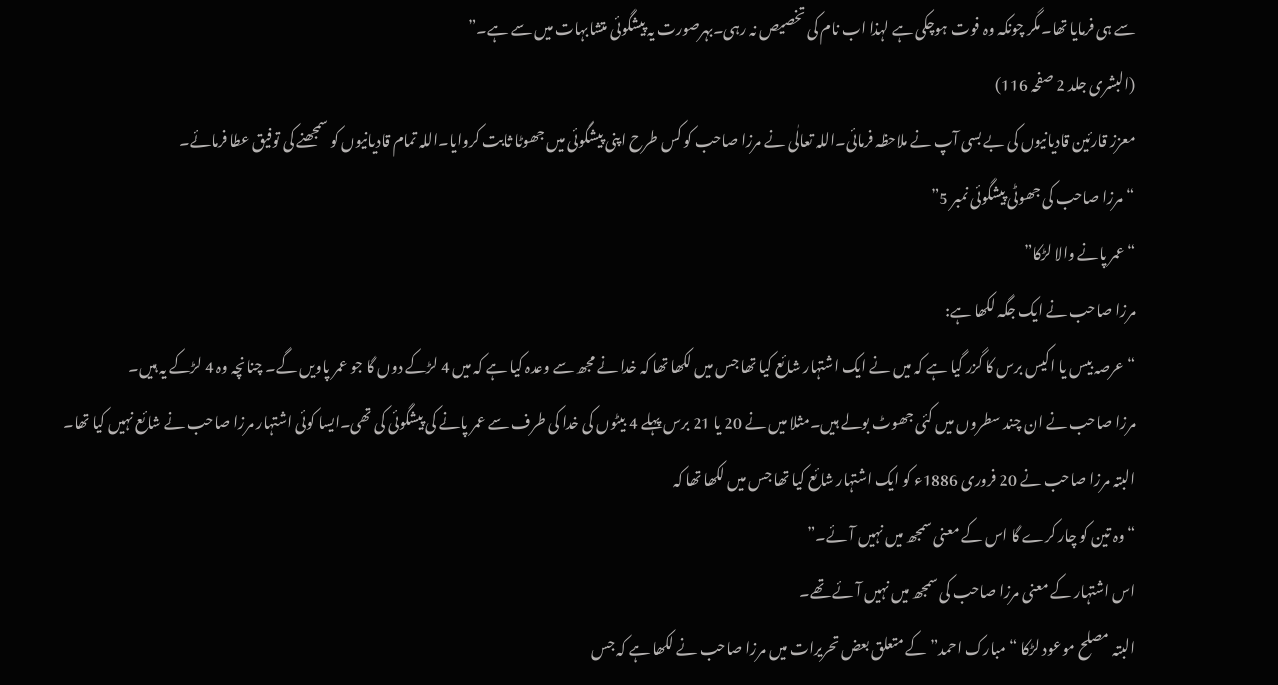سے ہی فرمایا تھا۔مگر چونکہ وہ فوت ہوچکی ہے لہذا اب نام کی تخصیص نہ رہی۔بہرصورت یہ پیشگوئی متشابہات میں سے ہے۔”
(البشری جلد 2 صفحہ 116)
معزز قارئین قادیانیوں کی بے بسی آپ نے ملاحظہ فرمائی۔اللہ تعالٰی نے مرزا صاحب کو کس طرح اپنی پیشگوئی میں جھوٹا ثابت کروایا۔اللہ تمام قادیانیوں کو سمجھنے کی توفیق عطا فرمائے۔
“مرزا صاحب کی جھوٹی پیشگوئی نمبر 5”
“عمر پانے والا لڑکا”
مرزا صاحب نے ایک جگہ لکھا ہے:
“عرصہ بیس یا اکیس برس کا گزر گیا ہے کہ میں نے ایک اشتہار شائع کیا تھا جس میں لکھا تھا کہ خدا نے مجھ سے وعدہ کیا ہے کہ میں 4 لڑکے دوں گا جو عمر پاویں گے۔ چنانچہ وہ 4 لڑکے یہ ہیں۔
مرزا صاحب نے ان چند سطروں میں کئی جھوٹ بولے ہیں۔مثلا میں نے 20 یا 21 برس پہلے 4 بیٹوں کی خدا کی طرف سے عمر پانے کی پیشگوئی کی تھی۔ایسا کوئی اشتہار مرزا صاحب نے شائع نہیں کیا تھا۔
البتہ مرزا صاحب نے 20 فروری 1886ء کو ایک اشتہار شائع کیا تھا جس میں لکھا تھا کہ
“وہ تین کو چار کرے گا اس کے معنی سمجھ میں نہیں آئے۔”
اس اشتہار کے معنی مرزا صاحب کی سمجھ میں نہیں آئے تھے۔
البتہ مصلح موعود لڑکا “مبارک احمد” کے متعلق بعض تحریرات میں مرزا صاحب نے لکھا ہے کہ جس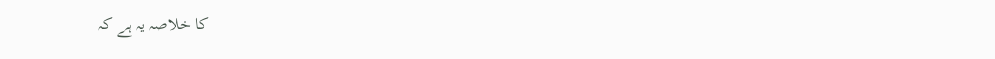کا خلاصہ یہ ہے کہ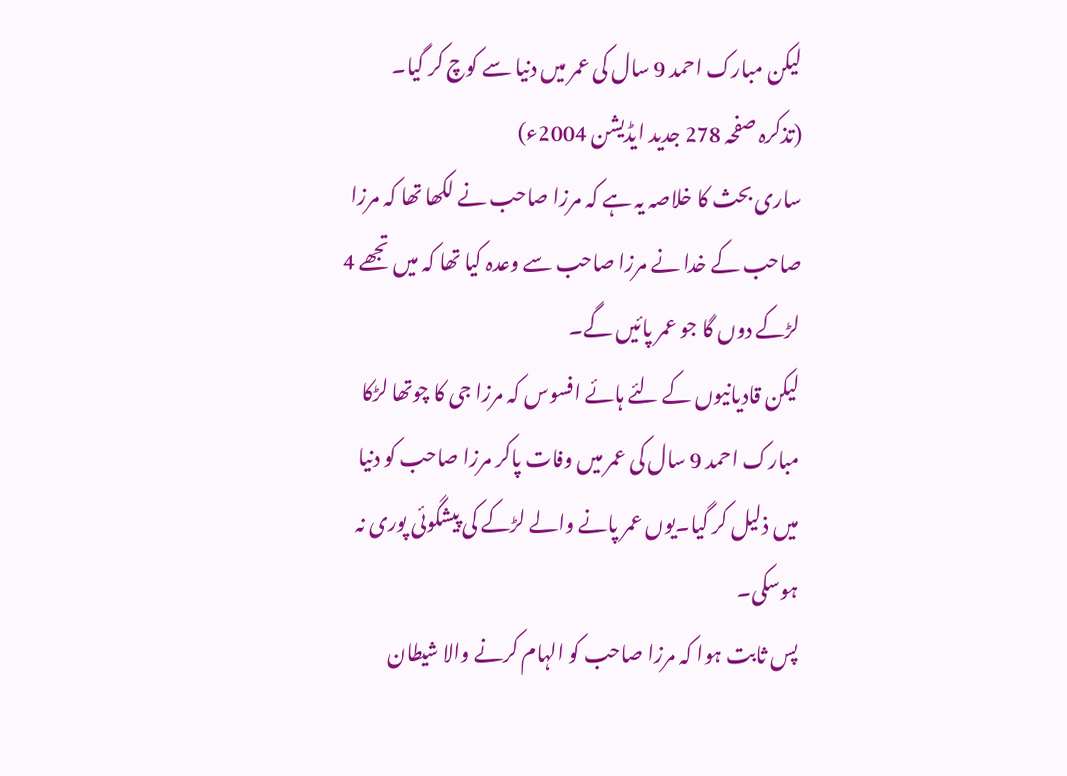لیکن مبارک احمد 9 سال کی عمر میں دنیا سے کوچ کر گیا۔
(تذکرہ صفحہ 278 جدید ایڈیشن 2004ء)
ساری بحث کا خلاصہ یہ ہے کہ مرزا صاحب نے لکھا تھا کہ مرزا صاحب کے خدا نے مرزا صاحب سے وعدہ کیا تھا کہ میں تجھے 4 لڑکے دوں گا جو عمر پائیں گے۔
لیکن قادیانیوں کے لئے ہائے افسوس کہ مرزا جی کا چوتھا لڑکا مبارک احمد 9 سال کی عمر میں وفات پاکر مرزا صاحب کو دنیا میں ذلیل کر گیا۔یوں عمر پانے والے لڑکے کی پیشگوئی پوری نہ ہوسکی۔
پس ثابت ہوا کہ مرزا صاحب کو الہام کرنے والا شیطان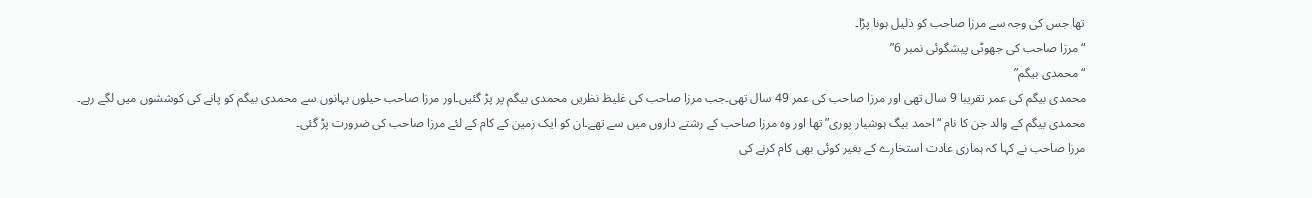تھا جس کی وجہ سے مرزا صاحب کو ذلیل ہونا پڑا۔
“مرزا صاحب کی جھوٹی پیشگوئی نمبر 6”
“محمدی بیگم”
محمدی بیگم کی عمر تقریبا 9 سال تھی اور مرزا صاحب کی عمر 49 سال تھی۔جب مرزا صاحب کی غلیظ نظریں محمدی بیگم پر پڑ گئیں۔اور مرزا صاحب حیلوں بہانوں سے محمدی بیگم کو پانے کی کوششوں میں لگے رہے۔
محمدی بیگم کے والد جن کا نام “احمد بیگ ہوشیار پوری” تھا اور وہ مرزا صاحب کے رشتے داروں میں سے تھے۔ان کو ایک زمین کے کام کے لئے مرزا صاحب کی ضرورت پڑ گئی۔
مرزا صاحب نے کہا کہ ہماری عادت استخارے کے بغیر کوئی بھی کام کرنے کی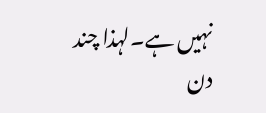نہیں ہے۔لہذا چند دن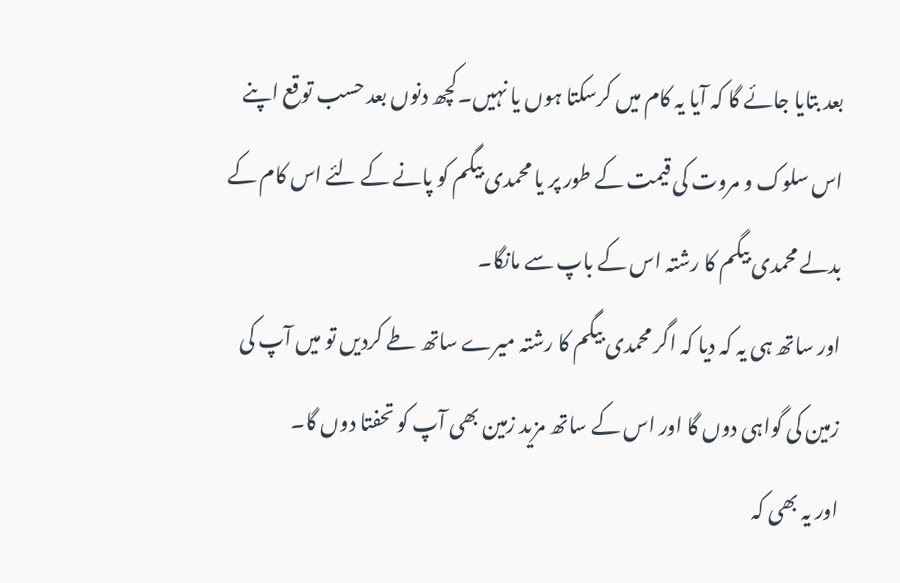بعد بتایا جائے گا کہ آیا یہ کام میں کرسکتا ہوں یا نہیں۔کچھ دنوں بعد حسب توقع اپنے اس سلوک و مروت کی قیمت کے طور پر یا محمدی بیگم کو پانے کے لئے اس کام کے بدلے محمدی بیگم کا رشتہ اس کے باپ سے مانگا۔
اور ساتھ ہی یہ کہ دیا کہ اگر محمدی بیگم کا رشتہ میرے ساتھ طے کردیں تو میں آپ کی زمین کی گواہی دوں گا اور اس کے ساتھ مزید زمین بھی آپ کو تحفتا دوں گا۔
اور یہ بھی کہ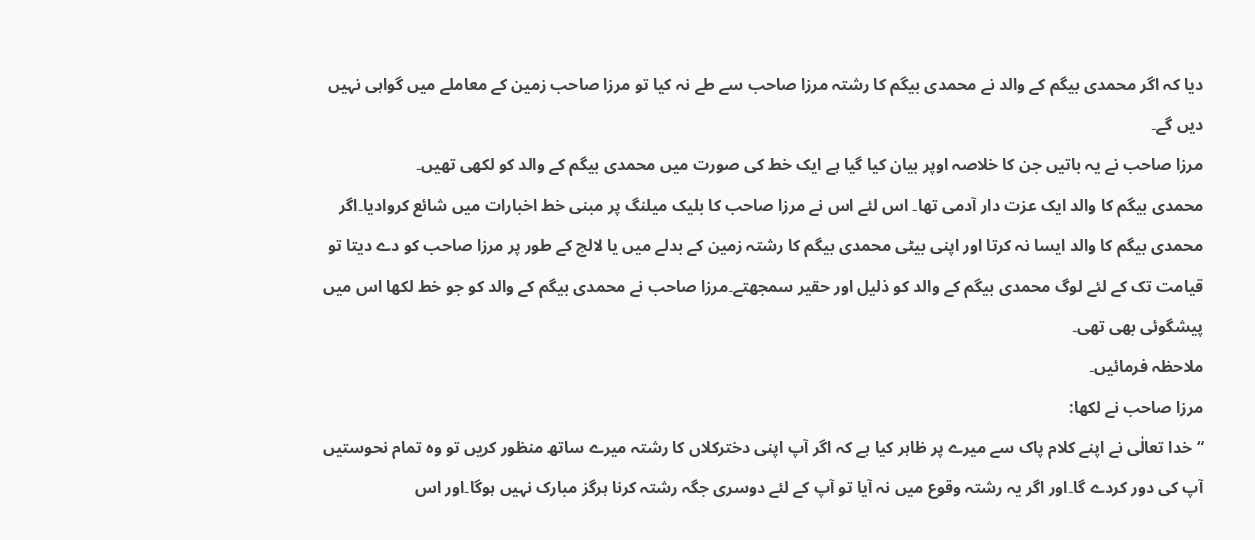دیا کہ اگر محمدی بیگم کے والد نے محمدی بیگم کا رشتہ مرزا صاحب سے طے نہ کیا تو مرزا صاحب زمین کے معاملے میں گواہی نہیں دیں گے۔
مرزا صاحب نے یہ باتیں جن کا خلاصہ اوپر بیان کیا گیا ہے ایک خط کی صورت میں محمدی بیگم کے والد کو لکھی تھیں۔
محمدی بیگم کا والد ایک عزت دار آدمی تھا۔ اس لئے اس نے مرزا صاحب کا بلیک میلنگ پر مبنی خط اخبارات میں شائع کروادیا۔اگر محمدی بیگم کا والد ایسا نہ کرتا اور اپنی بیٹی محمدی بیگم کا رشتہ زمین کے بدلے میں یا لالچ کے طور پر مرزا صاحب کو دے دیتا تو قیامت تک کے لئے لوگ محمدی بیگم کے والد کو ذلیل اور حقیر سمجھتے۔مرزا صاحب نے محمدی بیگم کے والد کو جو خط لکھا اس میں پیشگوئی بھی تھی۔
ملاحظہ فرمائیں۔
مرزا صاحب نے لکھا:
“خدا تعالٰی نے اپنے کلام پاک سے میرے پر ظاہر کیا ہے کہ اگر آپ اپنی دخترکلاں کا رشتہ میرے ساتھ منظور کریں تو وہ تمام نحوستیں آپ کی دور کردے گا۔اور اگر یہ رشتہ وقوع میں نہ آیا تو آپ کے لئے دوسری جگہ رشتہ کرنا ہرگز مبارک نہیں ہوگا۔اور اس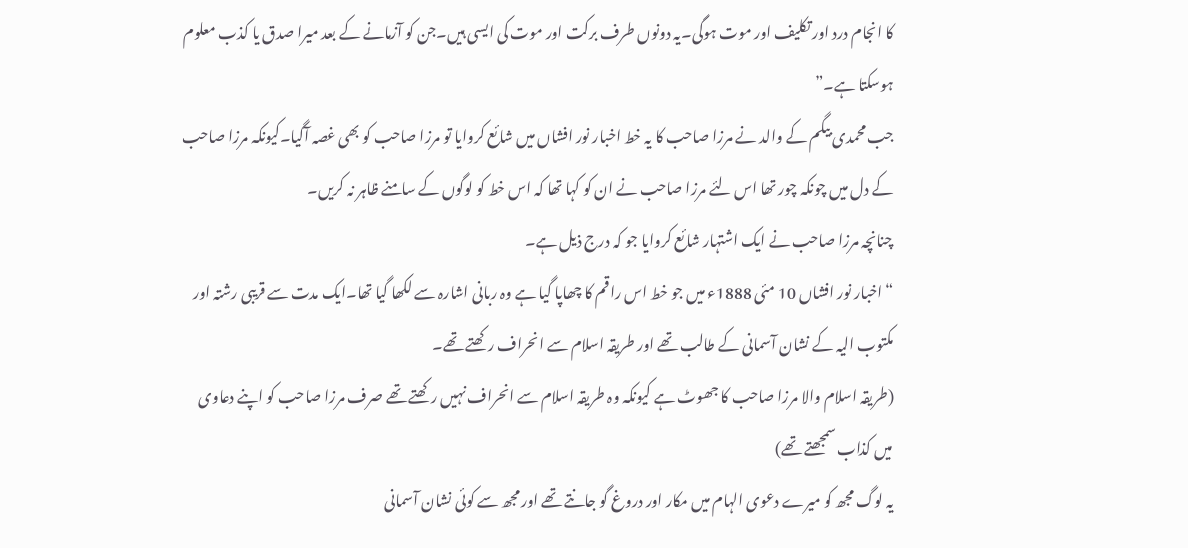کا انجام درد اور تکلیف اور موت ہوگی۔یہ دونوں طرف برکت اور موت کی ایسی ہیں۔جن کو آزمانے کے بعد میرا صدق یا کذب معلوم ہوسکتا ہے۔”
جب محمدی بیگم کے والد نے مرزا صاحب کا یہ خط اخبار نور افشاں میں شائع کروایا تو مرزا صاحب کو بھی غصہ آگیا۔کیونکہ مرزا صاحب کے دل میں چونکہ چور تھا اس لئے مرزا صاحب نے ان کو کہا تھا کہ اس خط کو لوگوں کے سامنے ظاہر نہ کریں۔
چنانچہ مرزا صاحب نے ایک اشتہار شائع کروایا جو کہ درج ذیل ہے۔
“اخبار نور افشاں 10 مئی 1888ء میں جو خط اس راقم کا چھاپا گیا ہے وہ ربانی اشارہ سے لکھا گیا تھا۔ایک مدت سے قریبی رشتہ اور مکتوب الیہ کے نشان آسمانی کے طالب تھے اور طریقہ اسلام سے انحراف رکھتے تھے۔
(طریقہ اسلام والا مرزا صاحب کا جھوٹ ہے کیونکہ وہ طریقہ اسلام سے انحراف نہیں رکھتے تھے صرف مرزا صاحب کو اپنے دعاوی میں کذاب سمجھتے تھے)
یہ لوگ مجھ کو میرے دعوی الہام میں مکار اور دروغ گو جانتے تھے اور مجھ سے کوئی نشان آسمانی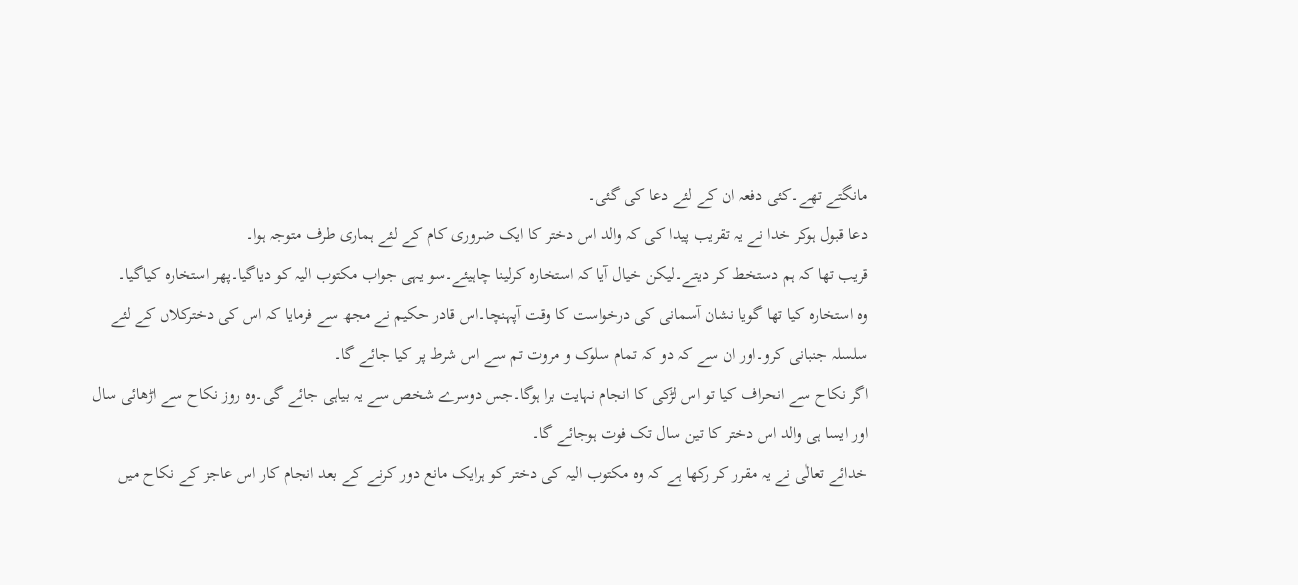مانگتے تھے۔کئی دفعہ ان کے لئے دعا کی گئی۔
دعا قبول ہوکر خدا نے یہ تقریب پیدا کی کہ والد اس دختر کا ایک ضروری کام کے لئے ہماری طرف متوجہ ہوا۔
قریب تھا کہ ہم دستخط کر دیتے۔لیکن خیال آیا کہ استخارہ کرلینا چاہیئے۔سو یہی جواب مکتوب الیہ کو دیاگیا۔پھر استخارہ کیاگیا۔
وہ استخارہ کیا تھا گویا نشان آسمانی کی درخواست کا وقت آپہنچا۔اس قادر حکیم نے مجھ سے فرمایا کہ اس کی دخترکلاں کے لئے سلسلہ جنبانی کرو۔اور ان سے کہ دو کہ تمام سلوک و مروت تم سے اس شرط پر کیا جائے گا۔
اگر نکاح سے انحراف کیا تو اس لڑکی کا انجام نہایت برا ہوگا۔جس دوسرے شخص سے یہ بیاہی جائے گی۔وہ روز نکاح سے اڑھائی سال اور ایسا ہی والد اس دختر کا تین سال تک فوت ہوجائے گا۔
خدائے تعالٰی نے یہ مقرر کر رکھا ہے کہ وہ مکتوب الیہ کی دختر کو ہرایک مانع دور کرنے کے بعد انجام کار اس عاجز کے نکاح میں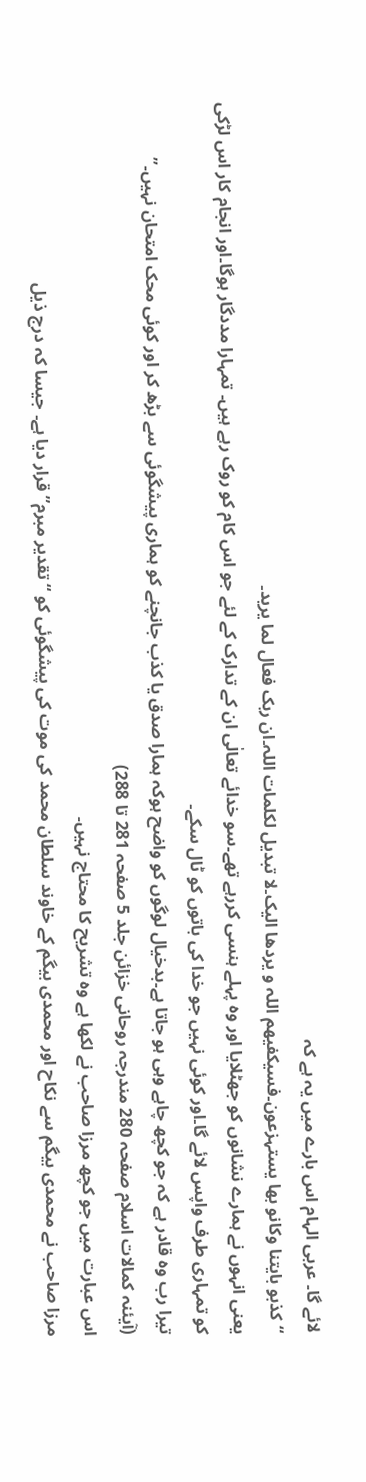لائے گا۔ عربی الہام اس بارے میں یہ ہے کہ
“کذبو بایتنا وکانو بھا یستہزعون۔فسیکفیھم اللہ و یردھا الیک۔لا تبدیل لکلمات اللہ۔ان ربک فعال لما یرید۔
یعنی انہوں نے ہمارے نشانوں کو جھٹلایا اور وہ پہلے ہنسی کررہے تھے۔سو خدائے تعالٰی ان کے تدارک کے لئے جو اس کام کو روک رہے ہیں۔ تمہارا مددگار ہوگا۔اور انجام کار اس لڑکی کو تمہاری طرف واپس لائے گا۔اور کوئی نہیں جو خدا کی باتوں کو ٹال سکے۔
تیرا رب وہ قادر ہے کہ جو کچھ چاہے وہی ہو جاتا ہے۔بدخیال لوگوں کو واضح ہوکہ ہمارا صدق یا کذب جانچنے کو ہماری پیشگوئی سے بڑھ کر اور کوئی محک امتحان نہیں۔”
(آیئنہ کمالات اسلام صفحہ 280 مندرجہ روحانی خزائن جلد 5 صفحہ 281 تا 288)
اس عبارت میں جو کچھ مرزا صاحب نے لکھا ہے وہ تشریح کا محتاج نہیں۔
مرزا صاحب نے محمدی بیگم سے نکاح اور محمدی بیگم کے خاوند سلطان محمد کی موت کی پیشگوئی کو “تقدیر مبرم” قرار دیا ہے۔ جیسا کہ درج ذیل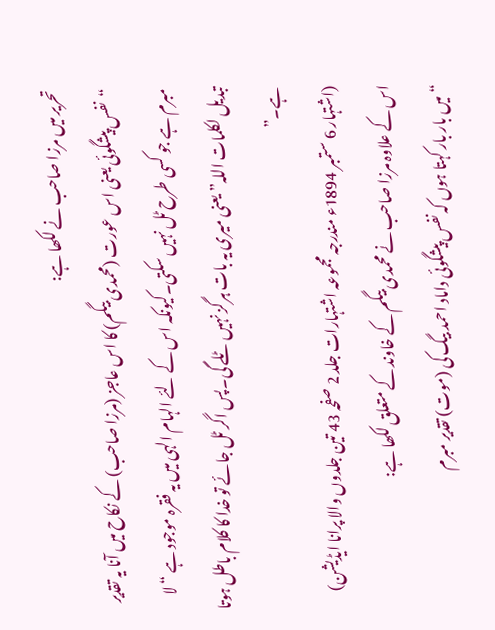تحریر میں مرزا صاحب نے لکھا ہے:
“نفس پیشگوئی یعنی اس عورت (محمدی بیگم) کا اس عاجز (مرزا صاحب) کے نکاح میں آنا یہ تقدیر مبرم ہے جو کسی طرح ٹل نہیں سکتی۔کیونکہ اس کے لئے الہام الہی میں یہ فقرہ موجود ہے “لا تبدیل لکلمات اللہ” یعنی میری یہ بات ہرگز نہیں ٹلے گی۔پس اگر ٹل جائے تو خدا کا کلام باطل ہوتا ہے۔”
(اشتہار 6 ستمبر 1894ء مندرجہ مجموعہ اشتہارات جلد 2 صفحہ 43 تین جلدوں والا پرانا ایڈیشن)
اس کے علاوہ مرزا صاحب نے محمدی بیگم کے خاوند کے متعلق لکھا ہے:
“میں بار بار کہتا ہوں کہ نفس پیشگوئی داماد احمد بیگ کی (موت) تقدیر مبرم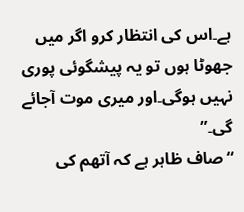ہے۔اس کی انتظار کرو اگر میں جھوٹا ہوں تو یہ پیشگوئی پوری نہیں ہوگی۔اور میری موت آجائے گی۔”
“صاف ظاہر ہے کہ آتھم کی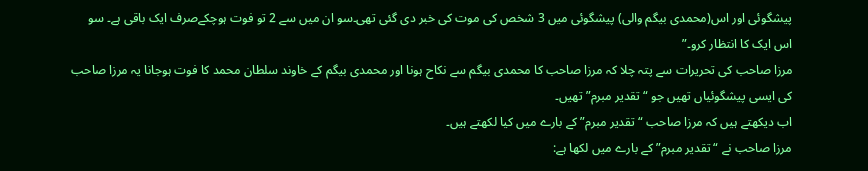پیشگوئی اور اس(محمدی بیگم والی) پیشگوئی میں 3 شخص کی موت کی خبر دی گئی تھی۔سو ان میں سے 2 تو فوت ہوچکےصرف ایک باقی ہے۔ سو اس ایک کا انتظار کرو۔”
مرزا صاحب کی تحریرات سے پتہ چلا کہ مرزا صاحب کا محمدی بیگم سے نکاح ہونا اور محمدی بیگم کے خاوند سلطان محمد کا فوت ہوجانا یہ مرزا صاحب کی ایسی پیشگوئیاں تھیں جو “تقدیر مبرم” تھیں۔
اب دیکھتے ہیں کہ مرزا صاحب “تقدیر مبرم” کے بارے میں کیا لکھتے ہیں۔
مرزا صاحب نے “تقدیر مبرم” کے بارے میں لکھا ہے: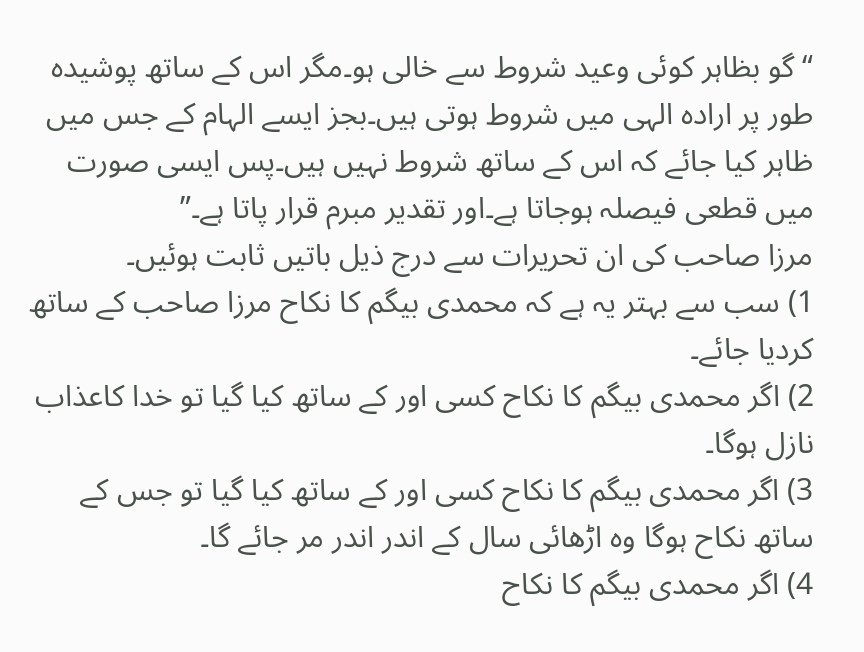“گو بظاہر کوئی وعید شروط سے خالی ہو۔مگر اس کے ساتھ پوشیدہ طور پر ارادہ الہی میں شروط ہوتی ہیں۔بجز ایسے الہام کے جس میں ظاہر کیا جائے کہ اس کے ساتھ شروط نہیں ہیں۔پس ایسی صورت میں قطعی فیصلہ ہوجاتا ہے۔اور تقدیر مبرم قرار پاتا ہے۔”
مرزا صاحب کی ان تحریرات سے درج ذیل باتیں ثابت ہوئیں۔
1) سب سے بہتر یہ ہے کہ محمدی بیگم کا نکاح مرزا صاحب کے ساتھ کردیا جائے۔
2) اگر محمدی بیگم کا نکاح کسی اور کے ساتھ کیا گیا تو خدا کاعذاب نازل ہوگا۔
3) اگر محمدی بیگم کا نکاح کسی اور کے ساتھ کیا گیا تو جس کے ساتھ نکاح ہوگا وہ اڑھائی سال کے اندر اندر مر جائے گا۔
4) اگر محمدی بیگم کا نکاح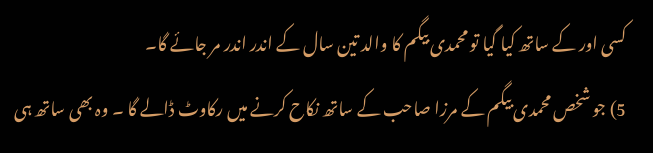کسی اور کے ساتھ کیا گیا تو محمدی بیگم کا والد تین سال کے اندر اندر مر جائے گا۔
5) جو شخص محمدی بیگم کے مرزا صاحب کے ساتھ نکاح کرنے میں رکاوٹ ڈالے گا ۔ وہ بھی ساتھ ہی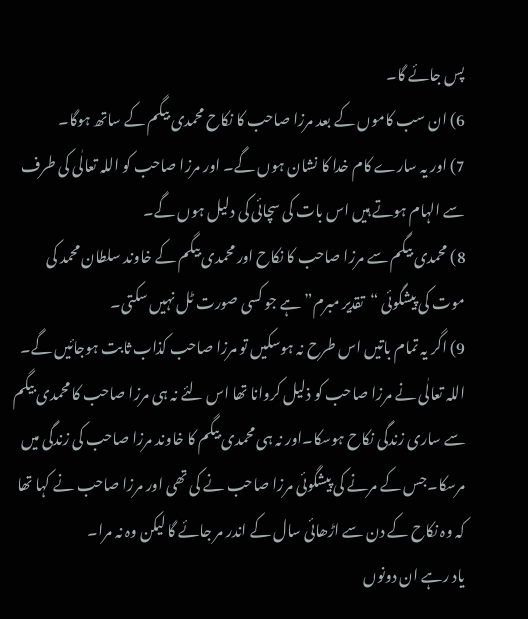پس جائے گا۔
6) ان سب کاموں کے بعد مرزا صاحب کا نکاح محمدی بیگم کے ساتھ ہوگا۔
7) اور یہ سارے کام خدا کا نشان ہوں گے۔ اور مرزا صاحب کو اللہ تعالٰی کی طرف سے الہام ہوتے ہیں اس بات کی سچائی کی دلیل ہوں گے۔
8) محمدی بیگم سے مرزا صاحب کا نکاح اور محمدی بیگم کے خاوند سلطان محمد کی موت کی پیشگوئی “تقدیر مبرم” ہے جو کسی صورت ٹل نہیں سکتی۔
9) اگر یہ تمام باتیں اس طرح نہ ہوسکیں تو مرزا صاحب کذاب ثابت ہوجائیں گے۔
اللہ تعالٰی نے مرزا صاحب کو ذلیل کروانا تھا اس لئے نہ ہی مرزا صاحب کا محمدی بیگم سے ساری زندگی نکاح ہوسکا۔اور نہ ہی محمدی بیگم کا خاوند مرزا صاحب کی زندگی میں مرسکا۔جس کے مرنے کی پیشگوئی مرزا صاحب نے کی تھی اور مرزا صاحب نے کہا تھا کہ وہ نکاح کے دن سے اڑھائی سال کے اندر مر جائے گا لیکن وہ نہ مرا۔
یاد رہے ان دونوں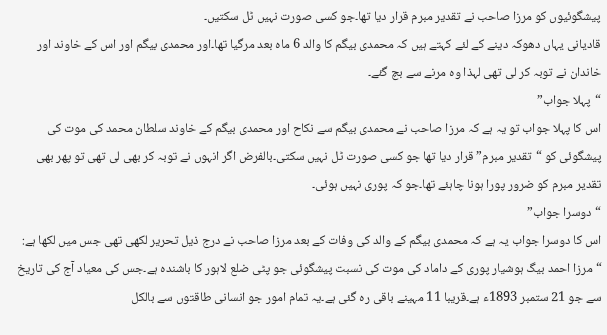پیشگوئیوں کو مرزا صاحب نے تقدیر مبرم قرار دیا تھا۔جو کسی صورت نہیں ٹل سکتیں۔
قادیانی یہاں دھوکہ دینے کے لئے کہتے ہیں کہ محمدی بیگم کا والد 6 ماہ بعد مرگیا تھا۔اور محمدی بیگم اور اس کے خاوند اور خاندان نے توبہ کر لی تھی لہذا وہ مرنے سے بچ گئے۔
“پہلا جواب”
اس کا پہلا جواب تو یہ ہے کہ مرزا صاحب نے محمدی بیگم سے نکاح اور محمدی بیگم کے خاوند سلطان محمد کی موت کی پیشگوئی کو “تقدیر مبرم” قرار دیا تھا جو کسی صورت ٹل نہیں سکتی۔بالفرض اگر انہوں نے توبہ کر بھی لی تھی تو پھر بھی تقدیر مبرم کو ضرور پورا ہونا چاہئے تھا۔جو کہ پوری نہیں ہوئی۔
“دوسرا جواب”
اس کا دوسرا جواب یہ ہے کہ محمدی بیگم کے والد کی وفات کے بعد مرزا صاحب نے درج ذیل تحریر لکھی تھی جس میں لکھا ہے:
“مرزا احمد بیگ ہوشیار پوری کے داماد کی موت کی نسبت پیشگوئی جو پٹی ضلع لاہور کا باشندہ ہے۔جس کی معیاد آج کی تاریخ سے جو 21 ستمبر 1893ء ہے۔قریبا 11 مہینے باقی رہ گئی ہے۔یہ تمام امور جو انسانی طاقتوں سے بالکل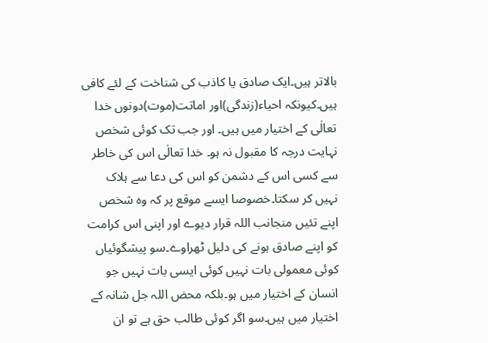بالاتر ہیں۔ایک صادق یا کاذب کی شناخت کے لئے کافی ہیں۔کیونکہ احیاء(زندگی)اور اماتت(موت)دونوں خدا تعالٰی کے اختیار میں ہیں۔ اور جب تک کوئی شخص نہایت درجہ کا مقبول نہ ہو۔ خدا تعالٰی اس کی خاطر سے کسی اس کے دشمن کو اس کی دعا سے ہلاک نہیں کر سکتا۔خصوصا ایسے موقع پر کہ وہ شخص اپنے تئیں منجانب اللہ قرار دیوے اور اپنی اس کرامت کو اپنے صادق ہونے کی دلیل ٹھراوے۔سو پیشگوئیاں کوئی معمولی بات نہیں کوئی ایسی بات نہیں جو انسان کے اختیار میں ہو۔بلکہ محض اللہ جل شانہ کے اختیار میں ہیں۔سو اگر کوئی طالب حق ہے تو ان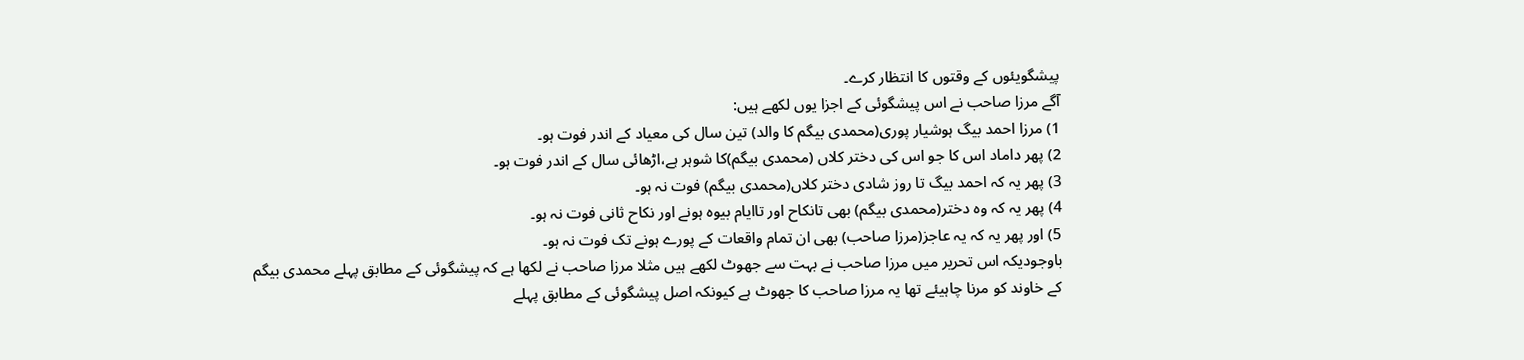پیشگویئوں کے وقتوں کا انتظار کرے۔
آگے مرزا صاحب نے اس پیشگوئی کے اجزا یوں لکھے ہیں:
1) مرزا احمد بیگ ہوشیار پوری(محمدی بیگم کا والد) تین سال کی معیاد کے اندر فوت ہو۔
2) پھر داماد اس کا جو اس کی دختر کلاں (محمدی بیگم)کا شوہر ہے،اڑھائی سال کے اندر فوت ہو۔
3) پھر یہ کہ احمد بیگ تا روز شادی دختر کلاں(محمدی بیگم) فوت نہ ہو۔
4) پھر یہ کہ وہ دختر(محمدی بیگم) بھی تانکاح اور تاایام بیوہ ہونے اور نکاح ثانی فوت نہ ہو۔
5) اور پھر یہ کہ یہ عاجز(مرزا صاحب) بھی ان تمام واقعات کے پورے ہونے تک فوت نہ ہو۔
باوجودیکہ اس تحریر میں مرزا صاحب نے بہت سے جھوٹ لکھے ہیں مثلا مرزا صاحب نے لکھا ہے کہ پیشگوئی کے مطابق پہلے محمدی بیگم کے خاوند کو مرنا چاہیئے تھا یہ مرزا صاحب کا جھوٹ ہے کیونکہ اصل پیشگوئی کے مطابق پہلے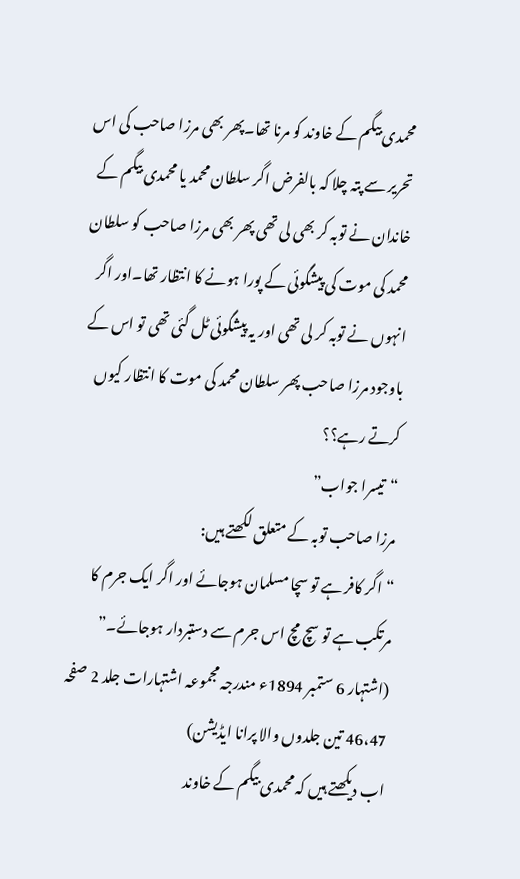محمدی بیگم کے خاوند کو مرنا تھا۔پھر بھی مرزا صاحب کی اس تحریر سے پتہ چلا کہ بالفرض اگر سلطان محمد یا محمدی بیگم کے خاندان نے توبہ کر بھی لی تھی پھر بھی مرزا صاحب کو سلطان محمد کی موت کی پیشگوئی کے پورا ہونے کا انتظار تھا۔اور اگر انہوں نے توبہ کر لی تھی اور یہ پیشگوئی ٹل گئی تھی تو اس کے باوجود مرزا صاحب پھر سلطان محمد کی موت کا انتظار کیوں کرتے رہے؟؟
“تیسرا جواب”
مرزا صاحب توبہ کے متعلق لکھتے ہیں:
“اگر کافر ہے تو سچا مسلمان ہوجائے اور اگر ایک جرم کا مرتکب ہے تو سچ مچ اس جرم سے دستبردار ہوجائے۔”
(اشتہار 6 ستمبر 1894ء مندرجہ مجموعہ اشتہارات جلد 2 صفحہ 46،47 تین جلدوں والا پرانا ایڈیشن)
اب دیکھتے ہیں کہ محمدی بیگم کے خاوند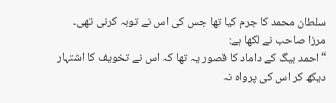سلطان محمد کا جرم کیا تھا جس کی اس نے توبہ کرنی تھی۔
مرزا صاحب نے لکھا ہے:
“احمد بیگ کے داماد کا قصور یہ تھا کہ اس نے تخویف کا اشتہار دیکھ کر اس کی پرواہ نہ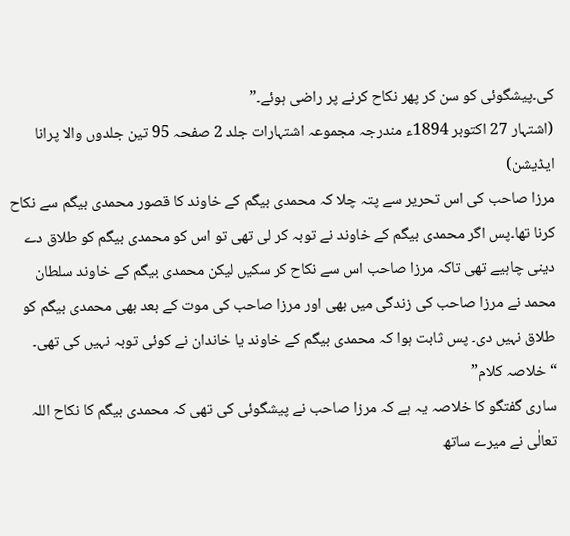کی۔پیشگوئی کو سن کر پھر نکاح کرنے پر راضی ہوئے۔”
(اشتہار 27 اکتوبر 1894ء مندرجہ مجموعہ اشتہارات جلد 2 صفحہ 95 تین جلدوں والا پرانا ایڈیشن)
مرزا صاحب کی اس تحریر سے پتہ چلا کہ محمدی بیگم کے خاوند کا قصور محمدی بیگم سے نکاح کرنا تھا۔پس اگر محمدی بیگم کے خاوند نے توبہ کر لی تھی تو اس کو محمدی بیگم کو طلاق دے دینی چاہیے تھی تاکہ مرزا صاحب اس سے نکاح کر سکیں لیکن محمدی بیگم کے خاوند سلطان محمد نے مرزا صاحب کی زندگی میں بھی اور مرزا صاحب کی موت کے بعد بھی محمدی بیگم کو طلاق نہیں دی۔ پس ثابت ہوا کہ محمدی بیگم کے خاوند یا خاندان نے کوئی توبہ نہیں کی تھی۔
“خلاصہ کلام”
ساری گفتگو کا خلاصہ یہ ہے کہ مرزا صاحب نے پیشگوئی کی تھی کہ محمدی بیگم کا نکاح اللہ تعالٰی نے میرے ساتھ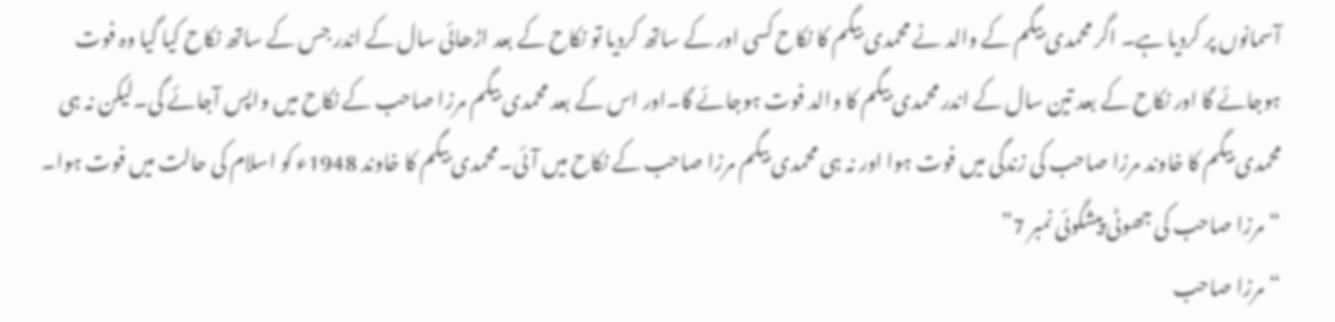آسمانوں پر کردیا ہے۔ اگر محمدی بیگم کے والد نے محمدی بیگم کا نکاح کسی اور کے ساتھ کردیا تو نکاح کے بعد اڑھائی سال کے اندر جس کے ساتھ نکاح کیا گیا وہ فوت ہوجائے گا اور نکاح کے بعد تین سال کے اندر محمدی بیگم کا والد فوت ہوجائے گا۔اور اس کے بعد محمدی بیگم مرزا صاحب کے نکاح میں واپس آجائے گی۔لیکن نہ ہی محمدی بیگم کا خاوند مرزا صاحب کی زندگی میں فوت ہوا اور نہ ہی محمدی بیگم مرزا صاحب کے نکاح میں آئی۔محمدی بیگم کا خاوند 1948ء کو اسلام کی حالت میں فوت ہوا۔
“مرزا صاحب کی جھوٹی پیشگوئی نمبر 7”
“مرزا صاحب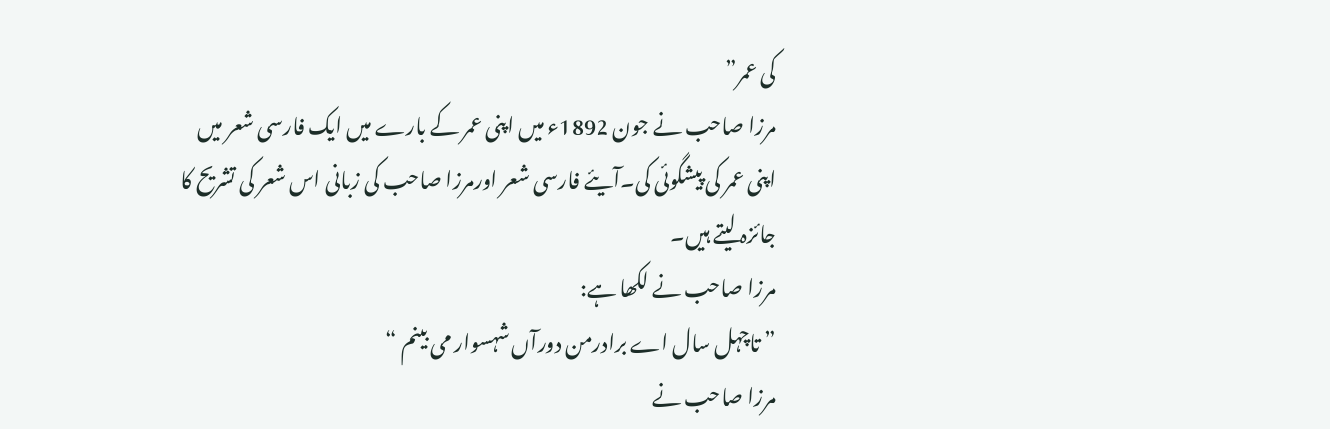کی عمر”
مرزا صاحب نے جون 1892ء میں اپنی عمر کے بارے میں ایک فارسی شعر میں اپنی عمر کی پیشگوئی کی۔آیئے فارسی شعر اورمرزا صاحب کی زبانی اس شعر کی تشریح کا جائزہ لیتے ہیں۔
مرزا صاحب نے لکھا ہے:
” تاچہل سال اے برادرمن دورآں شہسوار می بینم “
مرزا صاحب نے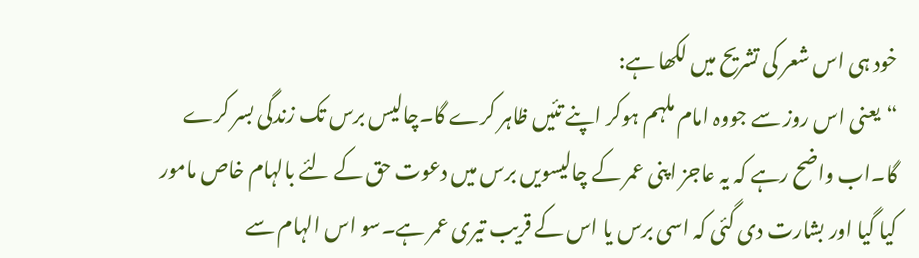خود ہی اس شعر کی تشریح میں لکھا ہے:
“یعنی اس روز سے جووہ امام ملہم ہوکر اپنے تئیں ظاہر کرے گا۔چالیس برس تک زندگی بسر کرے گا۔اب واضح رہے کہ یہ عاجز اپنی عمر کے چالیسویں برس میں دعوت حق کے لئے بالہام خاص مامور کیا گیا اور بشارت دی گئی کہ اسی برس یا اس کے قریب تیری عمر ہے۔سو اس الہام سے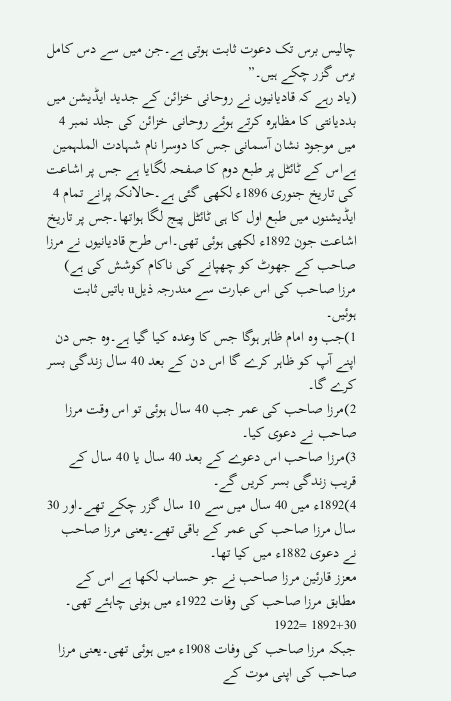چالیس برس تک دعوت ثابت ہوتی ہے۔جن میں سے دس کامل برس گزر چکے ہیں۔”
(یاد رہے کہ قادیانیوں نے روحانی خزائن کے جدید ایڈیشن میں بددیانتی کا مظاہرہ کرتے ہوئے روحانی خزائن کی جلد نمبر 4 میں موجود نشان آسمانی جس کا دوسرا نام شہادت الملہمین ہےاس کے ٹائٹل پر طبع دوم کا صفحہ لگایا ہے جس پر اشاعت کی تاریخ جنوری 1896ء لکھی گئی ہے۔حالانکہ پرانے تمام 4 ایڈیشنوں میں طبع اول کا ہی ٹائٹل پیج لگا ہواتھا۔جس پر تاریخ اشاعت جون 1892ء لکھی ہوئی تھی۔اس طرح قادیانیوں نے مرزا صاحب کے جھوٹ کو چھپانے کی ناکام کوشش کی ہے)
مرزا صاحب کی اس عبارت سے مندرجہ ذیلu باتیں ثابت ہوئیں۔
1)جب وہ امام ظاہر ہوگا جس کا وعدہ کیا گیا ہے۔وہ جس دن اپنے آپ کو ظاہر کرے گا اس دن کے بعد 40 سال زندگی بسر کرے گا۔
2)مرزا صاحب کی عمر جب 40 سال ہوئی تو اس وقت مرزا صاحب نے دعوی کیا۔
3)مرزا صاحب اس دعوے کے بعد 40 سال یا 40 سال کے قریب زندگی بسر کریں گے۔
4)1892ء میں 40 سال میں سے 10 سال گزر چکے تھے۔اور 30 سال مرزا صاحب کی عمر کے باقی تھے۔یعنی مرزا صاحب نے دعوی 1882ء میں کیا تھا۔
معزز قارئین مرزا صاحب نے جو حساب لکھا ہے اس کے مطابق مرزا صاحب کی وفات 1922ء میں ہونی چاہئے تھی۔
1892+30 =1922
جبکہ مرزا صاحب کی وفات 1908ء میں ہوئی تھی۔یعنی مرزا صاحب کی اپنی موت کے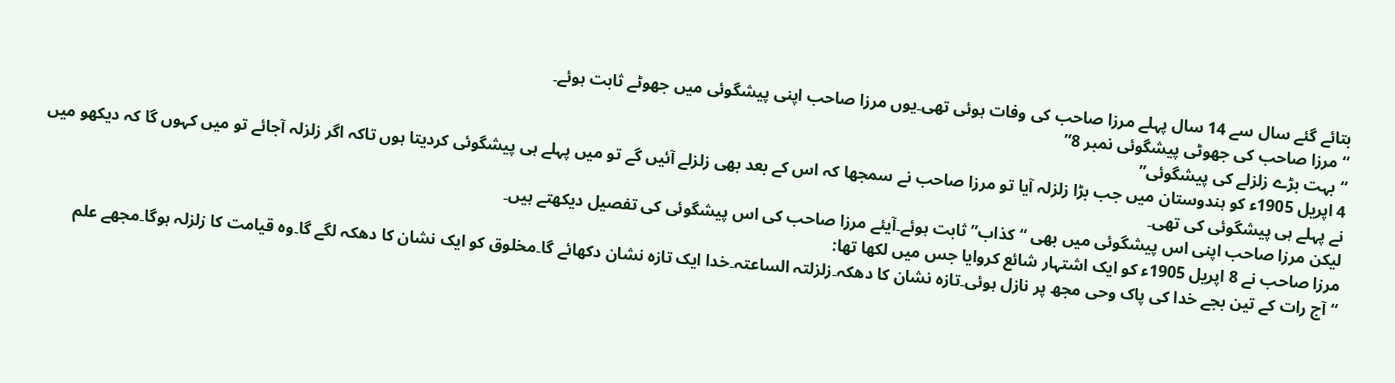بتائے گئے سال سے 14 سال پہلے مرزا صاحب کی وفات ہوئی تھی۔یوں مرزا صاحب اپنی پیشگوئی میں جھوٹے ثابت ہوئے۔
“مرزا صاحب کی جھوٹی پیشگوئی نمبر 8”
“بہت بڑے زلزلے کی پیشگوئی”
4 اپریل 1905ء کو ہندوستان میں جب بڑا زلزلہ آیا تو مرزا صاحب نے سمجھا کہ اس کے بعد بھی زلزلے آئیں گے تو میں پہلے ہی پیشگوئی کردیتا ہوں تاکہ اگر زلزلہ آجائے تو میں کہوں گا کہ دیکھو میں نے پہلے ہی پیشگوئی کی تھی۔
لیکن مرزا صاحب اپنی اس پیشگوئی میں بھی “کذاب”ثابت ہوئے۔آیئے مرزا صاحب کی اس پیشگوئی کی تفصیل دیکھتے ہیں۔
مرزا صاحب نے 8 اپریل 1905ء کو ایک اشتہار شائع کروایا جس میں لکھا تھا:
“آج رات کے تین بجے خدا کی پاک وحی مجھ پر نازل ہوئی۔تازہ نشان کا دھکہ۔زلزلتہ الساعتہ۔خدا ایک تازہ نشان دکھائے گا۔مخلوق کو ایک نشان کا دھکہ لگے گا۔وہ قیامت کا زلزلہ ہوگا۔مجھے علم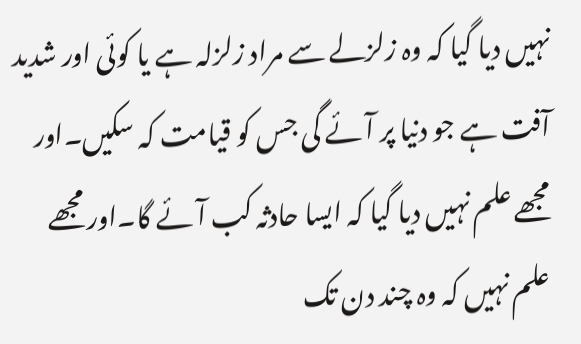نہیں دیا گیا کہ وہ زلزلے سے مراد زلزلہ ہے یا کوئی اور شدید آفت ہے جو دنیا پر آئے گی جس کو قیامت کہ سکیں۔اور مجھے علم نہیں دیا گیا کہ ایسا حادثہ کب آئے گا۔اور مجھے علم نہیں کہ وہ چند دن تک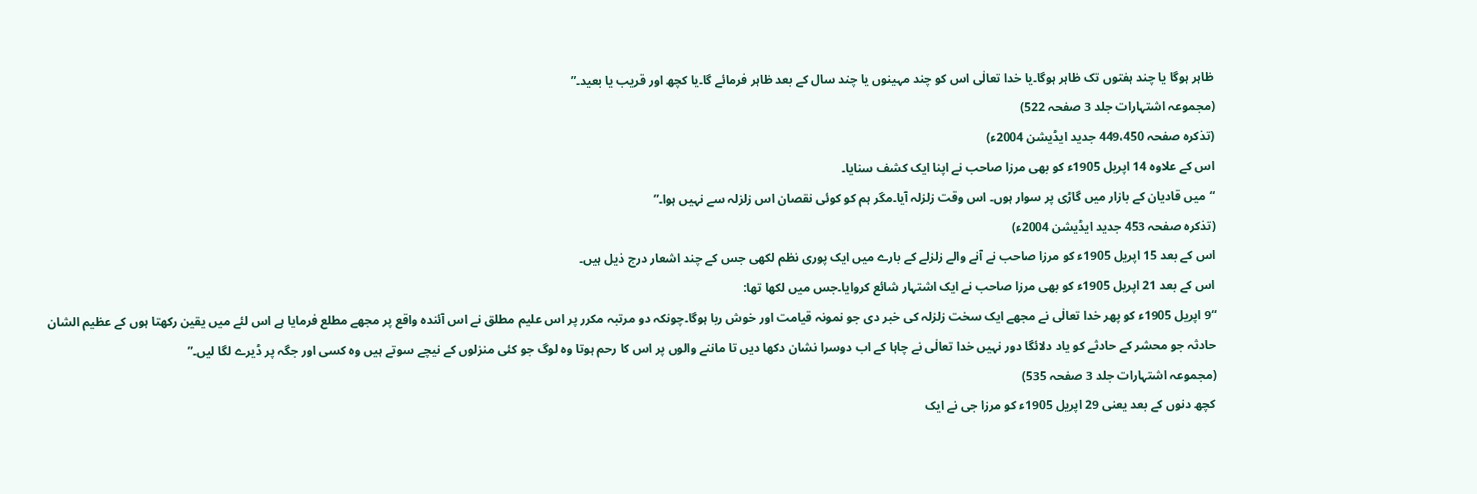ظاہر ہوگا یا چند ہفتوں تک ظاہر ہوگا۔یا خدا تعالٰی اس کو چند مہینوں یا چند سال کے بعد ظاہر فرمائے گا۔یا کچھ اور قریب یا بعید۔”
(مجموعہ اشتہارات جلد 3 صفحہ 522)
(تذکرہ صفحہ 449،450 جدید ایڈیشن 2004ء)
اس کے علاوہ 14 اپریل 1905ء کو بھی مرزا صاحب نے اپنا ایک کشف سنایا۔
“میں قادیان کے بازار میں گاڑی پر سوار ہوں۔ اس وقت زلزلہ آیا۔مگر ہم کو کوئی نقصان اس زلزلہ سے نہیں ہوا۔”
(تذکرہ صفحہ 453 جدید ایڈیشن 2004ء)
اس کے بعد 15 اپریل 1905ء کو مرزا صاحب نے آنے والے زلزلے کے بارے میں ایک پوری نظم لکھی جس کے چند اشعار درج ذیل ہیں۔
اس کے بعد 21 اپریل 1905ء کو بھی مرزا صاحب نے ایک اشتہار شائع کروایا۔جس میں لکھا تھا:
“9 اپریل 1905ء کو پھر خدا تعالٰی نے مجھے ایک سخت زلزلہ کی خبر دی جو نمونہ قیامت اور خوش ربا ہوگا۔چونکہ دو مرتبہ مکرر پر اس علیم مطلق نے اس آئندہ واقع پر مجھے مطلع فرمایا ہے اس لئے میں یقین رکھتا ہوں کے عظیم الشان حادثہ جو محشر کے حادثے کو یاد دلائگا دور نہیں خدا تعالٰی نے چاہا کے اب دوسرا نشان دکھا دیں تا ماننے والوں پر اس کا رحم ہوتا وہ لوگ جو کئی منزلوں کے نیچے سوتے ہیں وہ کسی اور جگہ پر ڈیرے لگا لیں۔”
(مجموعہ اشتہارات جلد 3 صفحہ 535)
کچھ دنوں کے بعد یعنی 29 اپریل 1905ء کو مرزا جی نے ایک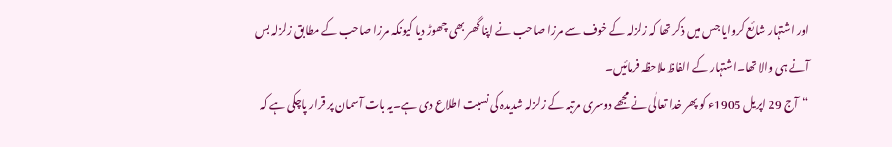اور اشتہار شائع کروایا جس میں ذکر تھا کہ زلزلہ کے خوف سے مرزا صاحب نے اپنا گھر بھی چھوڑ دیا کیونکہ مرزا صاحب کے مطابق زلزلہ بس آنے ہی والا تھا۔اشتہار کے الفاظ ملاحظہ فرمائیں۔
“آج 29 اپریل 1905ء کو پھر خدا تعالٰی نے مجھے دوسری مرتبہ کے زلزلہ شدیدہ کی نسبت اطلاع دی ہے۔یہ بات آسمان پر قرار پاچکی ہے کہ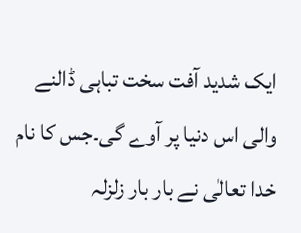ایک شدید آفت سخت تباہی ڈالنے والی اس دنیا پر آوے گی۔جس کا نام خدا تعالٰی نے بار بار زلزلہ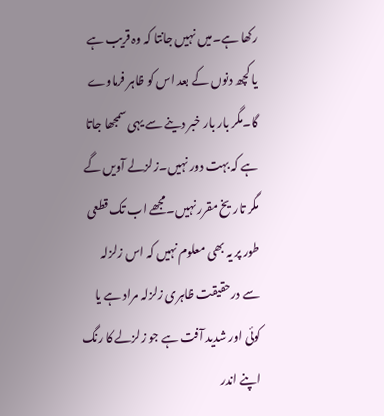رکھا ہے۔میں نہیں جانتا کہ وہ قریب ہے یا کچھ دنوں کے بعد اس کو ظاہر فرماوے گا۔مگر بار بار خبر دینے سے یہی سمجھا جاتا ہے کہ بہت دور نہیں۔زلزلے آویں گے مگر تاریخ مقرر نہیں۔مجھے اب تک قطعی طور پر یہ بھی معلوم نہیں کہ اس زلزلہ سے درحقیقت ظاہری زلزلہ مراد ہے یا کوئی اور شدید آفت ہے جو زلزلے کا رنگ اپنے اندر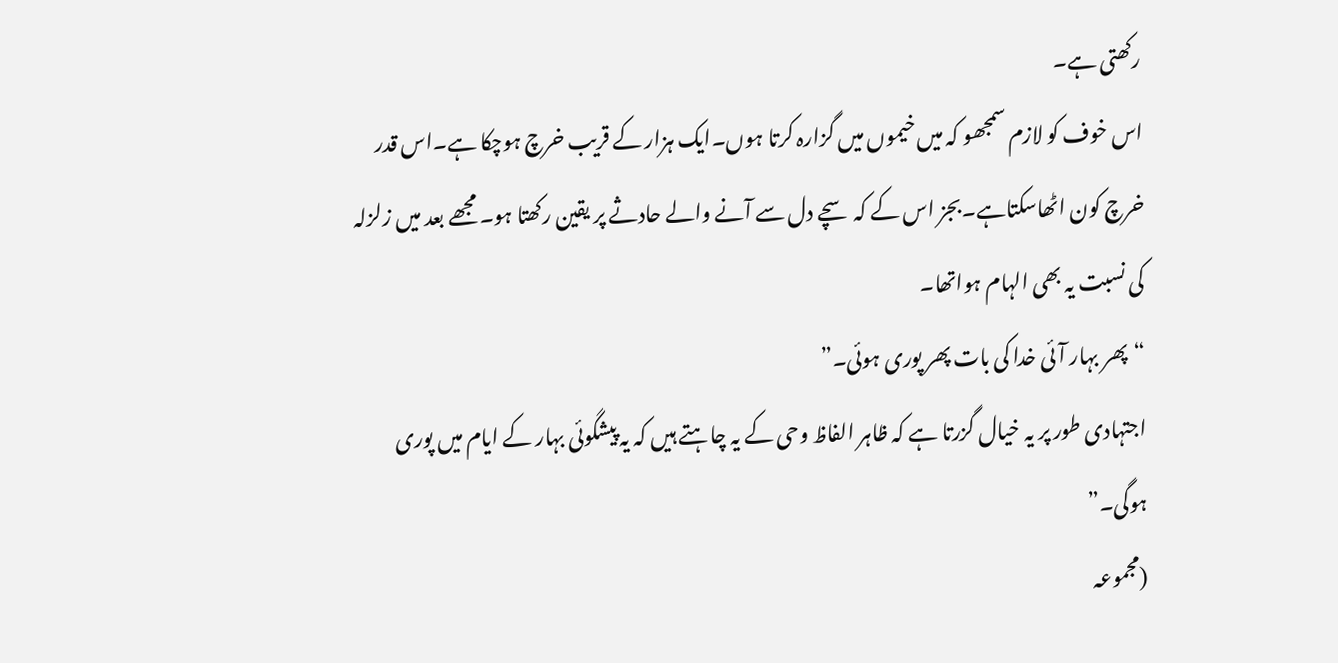رکھتی ہے۔
اس خوف کو لازم سمجھو کہ میں خیموں میں گزارہ کرتا ہوں۔ایک ہزار کے قریب خرچ ہوچکا ہے۔اس قدر خرچ کون اٹھاسکتاہے۔بجز اس کے کہ سچے دل سے آنے والے حادثے پر یقین رکھتا ہو۔ مجھے بعد میں زلزلہ کی نسبت یہ بھی الہام ہواتھا۔
“پھر بہار آئی خدا کی بات پھر پوری ہوئی۔”
اجتہادی طور پر یہ خیال گزرتا ہے کہ ظاہر الفاظ وحی کے یہ چاہتے ہیں کہ یہ پیشگوئی بہار کے ایام میں پوری ہوگی۔”
(مجموعہ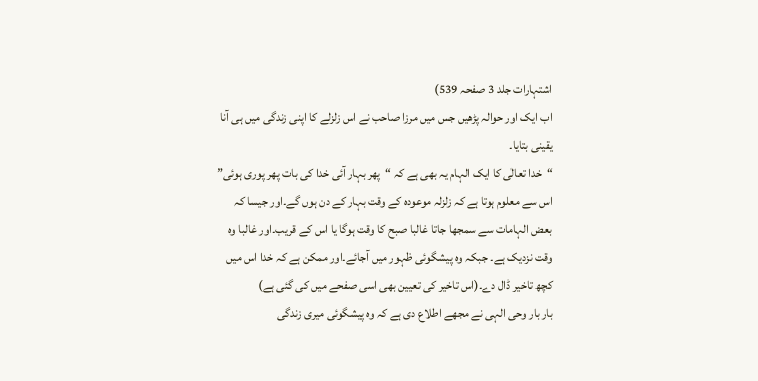اشتہارات جلد 3 صفحہ 539)
اب ایک اور حوالہ پڑھیں جس میں مرزا صاحب نے اس زلزلے کا اپنی زندگی میں ہی آنا یقینی بتایا۔
“خدا تعالٰی کا ایک الہام یہ بھی ہے کہ “پھر بہار آئی خدا کی بات پھر پوری ہوئی” اس سے معلوم ہوتا ہے کہ زلزلہ موعودہ کے وقت بہار کے دن ہوں گے۔اور جیسا کہ بعض الہامات سے سمجھا جاتا غالبا صبح کا وقت ہوگا یا اس کے قریب۔اور غالبا وہ وقت نزدیک ہے۔ جبکہ وہ پیشگوئی ظہور میں آجائے۔اور ممکن ہے کہ خدا اس میں کچھ تاخیر ڈال دے۔(اس تاخیر کی تعیین بھی اسی صفحے میں کی گئی ہے)
بار بار وحی الہی نے مجھے اطلاع دی ہے کہ وہ پیشگوئی میری زندگی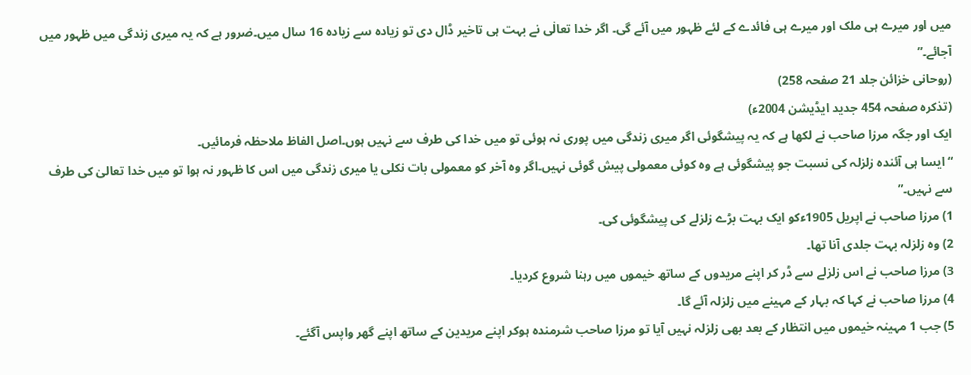میں اور میرے ہی ملک اور میرے ہی فائدے کے لئے ظہور میں آئے گی۔ اگر خدا تعالٰی نے بہت ہی تاخیر ڈال دی تو زیادہ سے زیادہ 16 سال میں۔ضرور ہے کہ یہ میری زندگی میں ظہور میں آجائے۔”
(روحانی خزائن جلد 21 صفحہ 258)
(تذکرہ صفحہ 454 جدید ایڈیشن 2004ء)
ایک اور جگہ مرزا صاحب نے لکھا ہے کہ یہ پیشگوئی اگر میری زندگی میں پوری نہ ہوئی تو میں خدا کی طرف سے نہیں ہوں۔اصل الفاظ ملاحظہ فرمائیں۔
“ایسا ہی آئندہ زلزلہ کی نسبت جو پیشگوئی ہے وہ کوئی معمولی پیش گوئی نہیں۔اگر وہ آخر کو معمولی بات نکلی یا میری زندگی میں اس کا ظہور نہ ہوا تو میں خدا تعالیٰ کی طرف سے نہیں۔”
1) مرزا صاحب نے اپریل 1905ءکو ایک بہت بڑے زلزلے کی پیشگوئی کی۔
2) وہ زلزلہ بہت جلدی آنا تھا۔
3) مرزا صاحب نے اس زلزلے سے ڈر کر اپنے مریدوں کے ساتھ خیموں میں رہنا شروع کردیا۔
4) مرزا صاحب نے کہا کہ بہار کے مہینے میں زلزلہ آئے گا۔
5) جب 1 مہینہ خیموں میں انتظار کے بعد بھی زلزلہ نہیں آیا تو مرزا صاحب شرمندہ ہوکر اپنے مریدین کے ساتھ اپنے گھر واپس آگئے۔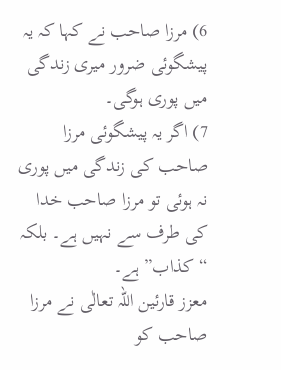6) مرزا صاحب نے کہا کہ یہ پیشگوئی ضرور میری زندگی میں پوری ہوگی۔
7) اگر یہ پیشگوئی مرزا صاحب کی زندگی میں پوری نہ ہوئی تو مرزا صاحب خدا کی طرف سے نہیں ہے۔ بلکہ “کذاب” ہے۔
معزز قارئین اللہ تعالٰی نے مرزا صاحب کو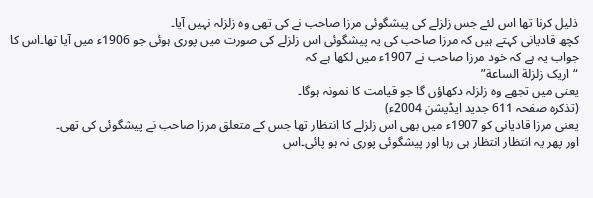ذلیل کرنا تھا اس لئے جس زلزلے کی پیشگوئی مرزا صاحب نے کی تھی وہ زلزلہ نہیں آیا۔
کچھ قادیانی کہتے ہیں کہ مرزا صاحب کی یہ پیشگوئی اس زلزلے کی صورت میں پوری ہوئی جو 1906ء میں آیا تھا۔اس کا جواب یہ ہے کہ خود مرزا صاحب نے 1907ء میں لکھا ہے کہ
“اریک زلزلة الساعة”
یعنی میں تجھے وہ زلزلہ دکھاؤں گا جو قیامت کا نمونہ ہوگا۔
(تذکرہ صفحہ 611 جدید ایڈیشن 2004ء)
یعنی مرزا قادیانی کو 1907ء میں بھی اس زلزلے کا انتظار تھا جس کے متعلق مرزا صاحب نے پیشگوئی کی تھی۔
اور پھر یہ انتظار انتظار ہی رہا اور پیشگوئی پوری نہ ہو پائی۔اس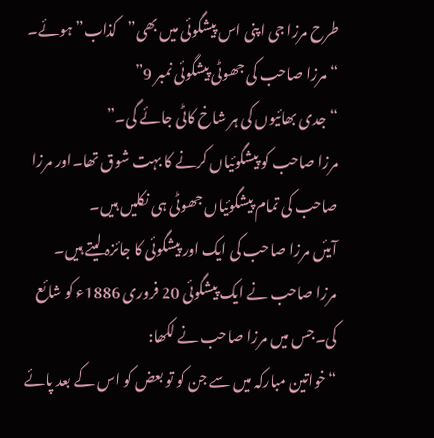طرح مرزا جی اپنی اس پیشگوئی میں بھی”کذاب”ہوئے۔
“مرزا صاحب کی جھوٹی پیشگوئی نمبر 9”
“جدی بھائیوں کی ہر شاخ کاٹی جائے گی۔”
مرزا صاحب کو پیشگوئیاں کرنے کا بہت شوق تھا۔اور مرزا صاحب کی تمام پیشگوئیاں جھوٹی ہی نکلیں ہیں۔
آیئں مرزا صاحب کی ایک اور پیشگوئی کا جائزہ لیتے ہیں۔
مرزا صاحب نے ایک پیشگوئی 20 فروری 1886ء کو شائع کی۔جس میں مرزا صاحب نے لکھا:
“خواتین مبارکہ میں سے جن کو تو بعض کو اس کے بعد پائے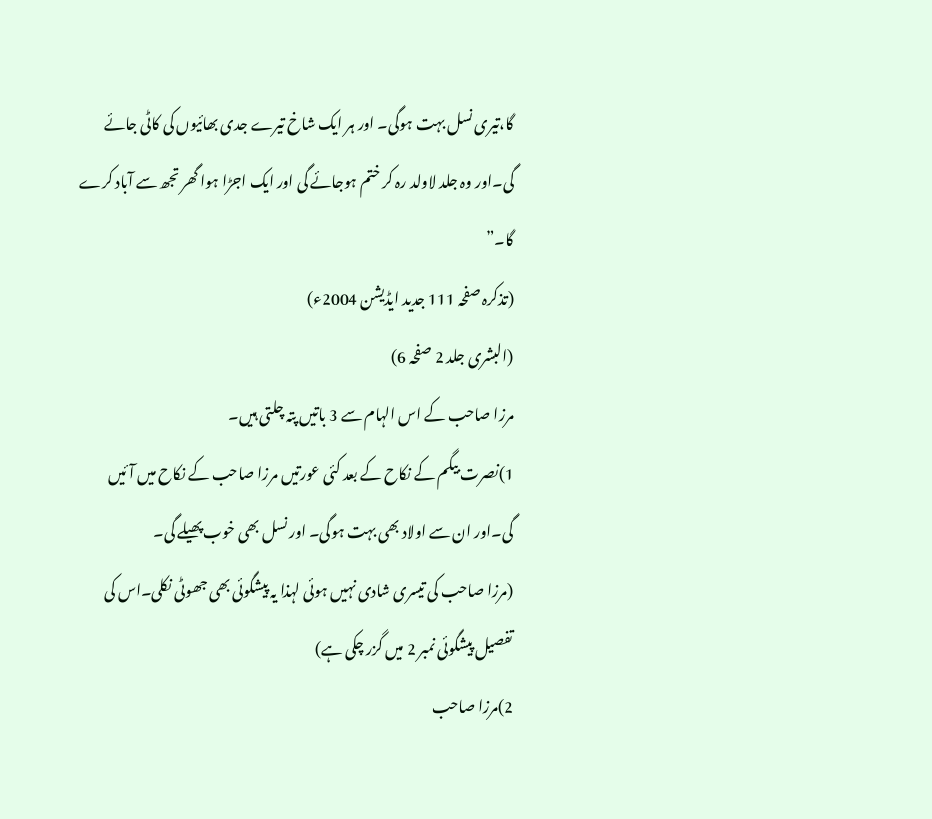گا،تیری نسل بہت ہوگی۔ اور ہر ایک شاخ تیرے جدی بھائیوں کی کاٹی جائے گی۔اور وہ جلد لاولد رہ کر ختم ہوجائے گی اور ایک اجڑا ہوا گھر تجھ سے آباد کرے گا۔”
(تذکرہ صفحہ 111 جدید ایڈیشن 2004ء)
(البشری جلد 2 صفحہ 6)
مرزا صاحب کے اس الہام سے 3 باتیں پتہ چلتی ہیں۔
1)نصرت بیگم کے نکاح کے بعد کئی عورتیں مرزا صاحب کے نکاح میں آئیں گی۔اور ان سے اولاد بھی بہت ہوگی۔ اور نسل بھی خوب پھیلے گی۔
(مرزا صاحب کی تیسری شادی نہیں ہوئی لہذا یہ پیشگوئی بھی جھوٹی نکلی۔اس کی تفصیل پیشگوئی نمبر 2 میں گزر چکی ہے)
2)مرزا صاحب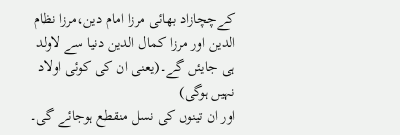کےچچازاد بھائی مرزا امام دین،مرزا نظام الدین اور مرزا کمال الدین دنیا سے لاولد ہی جایئں گے۔(یعنی ان کی کوئی اولاد نہیں ہوگی)
اور ان تینوں کی نسل منقطع ہوجائے گی۔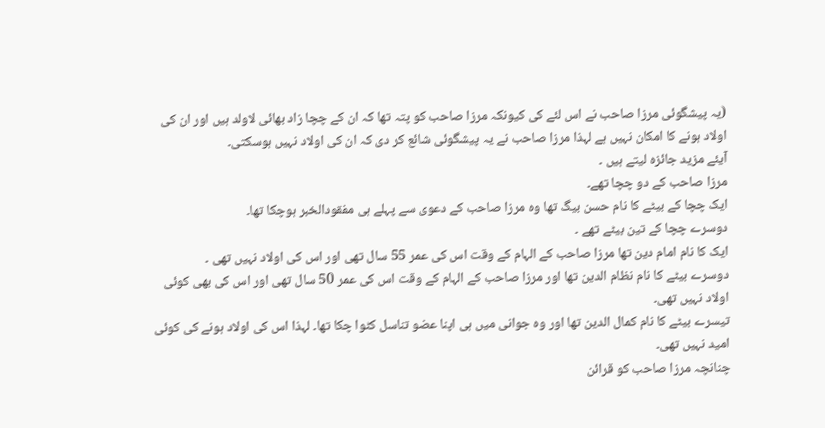(یہ پیشگوئی مرزا صاحب نے اس لئے کی کیونکہ مرزا صاحب کو پتہ تھا کہ ان کے چچا زاد بھائی لاولد ہیں اور ان کی اولاد ہونے کا امکان نہیں ہے لہذا مرزا صاحب نے یہ پیشگوئی شائع کر دی کہ ان کی اولاد نہیں ہوسکتی۔
آیئے مزید جائزہ لیتے ہیں ۔
مرزا صاحب کے دو چچا تھے۔
ایک چچا کے بیٹے کا نام حسن بیگ تھا وہ مرزا صاحب کے دعوی سے پہلے ہی مفقودالخبر ہوچکا تھا۔
دوسرے چچا کے تین بیٹے تھے ۔
ایک کا نام امام دین تھا مرزا صاحب کے الہام کے وقت اس کی عمر 55 سال تھی اور اس کی اولاد نہیں تھی ۔
دوسرے بیٹے کا نام نظام الدین تھا اور مرزا صاحب کے الہام کے وقت اس کی عمر 50 سال تھی اور اس کی بھی کوئی اولاد نہیں تھی۔
تیسرے بیٹے کا نام کمال الدین تھا اور وہ جوانی میں ہی اپنا عضو تناسل کٹوا چکا تھا۔ لہذا اس کی اولاد ہونے کی کوئی امید نہیں تھی۔
چنانچہ مرزا صاحب کو قرائن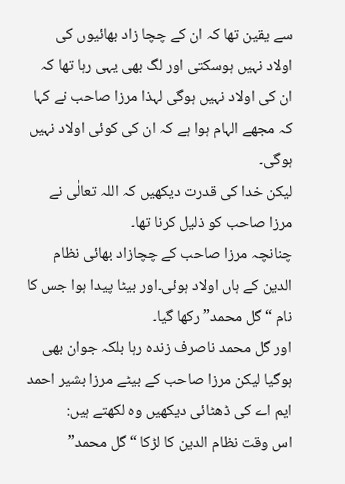سے یقین تھا کہ ان کے چچا زاد بھائیوں کی اولاد نہیں ہوسکتی اور لگ بھی یہی رہا تھا کہ ان کی اولاد نہیں ہوگی لہذا مرزا صاحب نے کہا کہ مجھے الہام ہوا ہے کہ ان کی کوئی اولاد نہیں ہوگی۔
لیکن خدا کی قدرت دیکھیں کہ اللہ تعالٰی نے مرزا صاحب کو ذلیل کرنا تھا۔
چنانچہ مرزا صاحب کے چچازاد بھائی نظام الدین کے ہاں اولاد ہوئی۔اور بیٹا پیدا ہوا جس کا نام “گل محمد” رکھا گیا۔
اور گل محمد ناصرف زندہ رہا بلکہ جوان بھی ہوگیا لیکن مرزا صاحب کے بیٹے مرزا بشیر احمد ایم اے کی ڈھٹائی دیکھیں وہ لکھتے ہیں:
اس وقت نظام الدین کا لڑکا “گل محمد”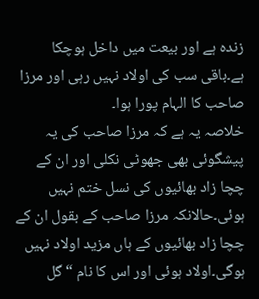زندہ ہے اور بیعت میں داخل ہوچکا ہے۔باقی سب کی اولاد نہیں رہی اور مرزا صاحب کا الہام پورا ہوا۔
خلاصہ یہ ہے کہ مرزا صاحب کی یہ پیشگوئی بھی جھوٹی نکلی اور ان کے چچا زاد بھائیوں کی نسل ختم نہیں ہوئی۔حالانکہ مرزا صاحب کے بقول ان کے چچا زاد بھائیوں کے ہاں مزید اولاد نہیں ہوگی۔اولاد ہوئی اور اس کا نام “گل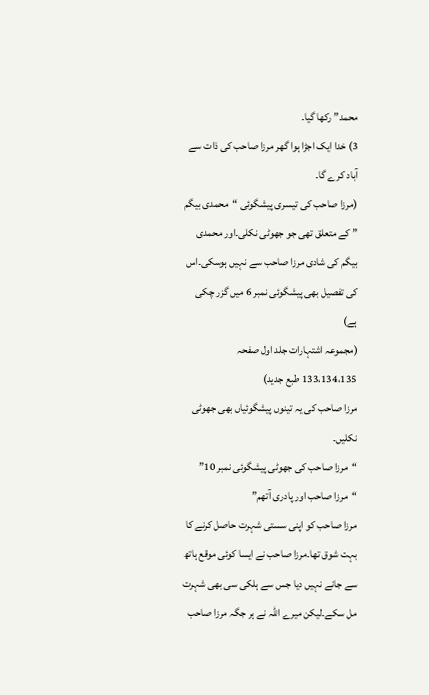محمد” رکھا گیا۔
3) خدا ایک اجڑا ہوا گھر مرزا صاحب کی ذات سے آباد کرے گا۔
(مرزا صاحب کی تیسری پیشگوئی “محمدی بیگم ” کے متعلق تھی جو جھوٹی نکلی۔اور محمدی بیگم کی شادی مرزا صاحب سے نہیں ہوسکی۔اس کی تفصیل بھی پیشگوئی نمبر 6 میں گزر چکی ہے)
(مجموعہ اشتہارات جلد اول صفحہ 133،134،135 طبع جدید)
مرزا صاحب کی یہ تینوں پیشگوئیاں بھی جھوٹی نکلیں۔
“مرزا صاحب کی جھوٹی پیشگوئی نمبر 10”
“مرزا صاحب اور پادری آتھم”
مرزا صاحب کو اپنی سستی شہرت حاصل کرنے کا بہت شوق تھا۔مرزا صاحب نے ایسا کوئی موقع ہاتھ سے جانے نہیں دیا جس سے ہلکی سی بھی شہرت مل سکے۔لیکن میرے اللہ نے ہر جگہ مرزا صاحب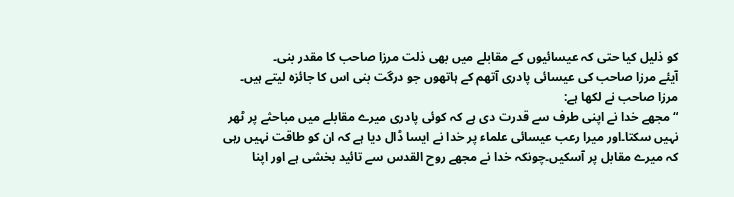کو ذلیل کیا حتی کہ عیسائیوں کے مقابلے میں بھی ذلت مرزا صاحب کا مقدر بنی۔
آیئے مرزا صاحب کی عیسائی پادری آتھم کے ہاتھوں جو درگت بنی اس کا جائزہ لیتے ہیں۔
مرزا صاحب نے لکھا ہے:
“مجھے خدا نے اپنی طرف سے قدرت دی ہے کہ کوئی پادری میرے مقابلے میں مباحثے پر ٹھر نہیں سکتا۔اور میرا رعب عیسائی علماء پر خدا نے ایسا ڈال دیا ہے کہ ان کو طاقت نہیں رہی کہ میرے مقابل پر آسکیں۔چونکہ خدا نے مجھے روح القدس سے تائید بخشی ہے اور اپنا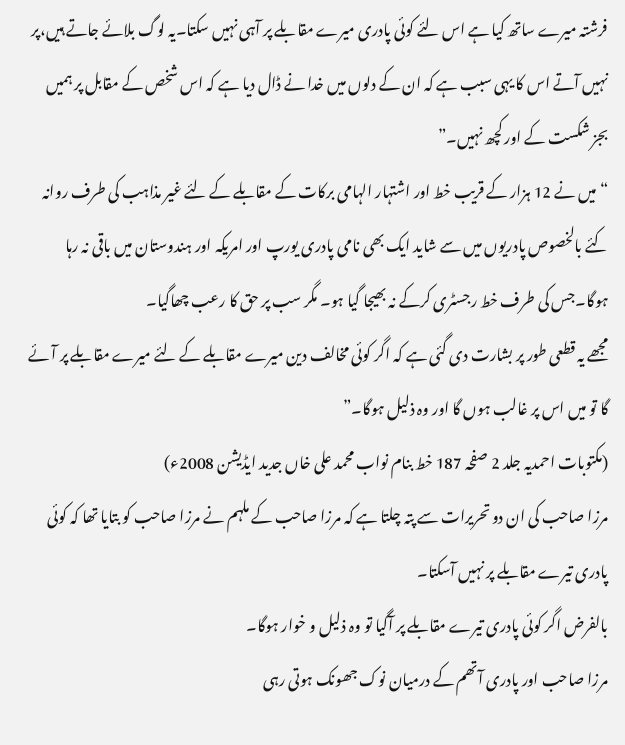فرشتہ میرے ساتھ کیا ہے اس لئے کوئی پادری میرے مقابلے پر آہی نہیں سکتا۔یہ لوگ بلائے جاتے ہیں،پر نہیں آتے اس کا یہی سبب ہے کہ ان کے دلوں میں خدا نے ڈال دیا ہے کہ اس شخص کے مقابل پر ہمیں بجز شکست کے اور کچھ نہیں۔”
“میں نے 12 ہزار کے قریب خط اور اشتہار الہامی برکات کے مقابلے کے لئے غیر مذاہب کی طرف روانہ کئے بالخصوص پادریوں میں سے شاید ایک بھی نامی پادری یورپ اور امریکہ اور ہندوستان میں باقی نہ رہا ہوگا۔جس کی طرف خط رجسٹری کرکے نہ بھیجا گیا ہو۔ مگر سب پر حق کا رعب چھاگیا۔
مجھے یہ قطعی طور پر بشارت دی گئی ہے کہ اگر کوئی مخالف دین میرے مقابلے کے لئے میرے مقابلے پر آئے گا تو میں اس پر غالب ہوں گا اور وہ ذلیل ہوگا۔”
(مکتوبات احمدیہ جلد 2 صفحہ 187 خط بنام نواب محمد علی خاں جدید ایڈیشن 2008ء)
مرزا صاحب کی ان دو تحریرات سے پتہ چلتا ہے کہ مرزا صاحب کے ملہم نے مرزا صاحب کو بتایا تھا کہ کوئی پادری تیرے مقابلے پر نہیں آسکتا۔
بالفرض اگر کوئی پادری تیرے مقابلے پر آگیا تو وہ ذلیل و خوار ہوگا۔
مرزا صاحب اور پادری آتھم کے درمیان نوک جھونک ہوتی رہی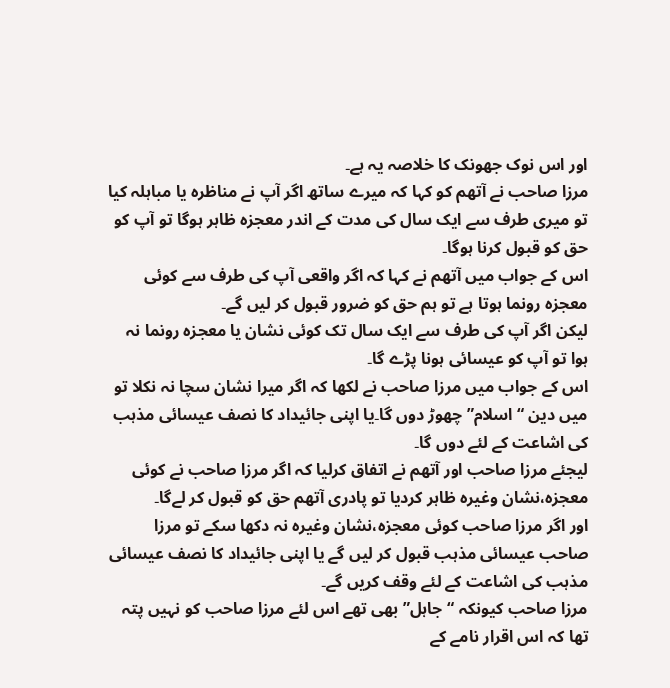اور اس نوک جھونک کا خلاصہ یہ ہے۔
مرزا صاحب نے آتھم کو کہا کہ میرے ساتھ اگر آپ نے مناظرہ یا مباہلہ کیا تو میری طرف سے ایک سال کی مدت کے اندر معجزہ ظاہر ہوگا تو آپ کو حق کو قبول کرنا ہوگا۔
اس کے جواب میں آتھم نے کہا کہ اگر واقعی آپ کی طرف سے کوئی معجزہ رونما ہوتا ہے تو ہم حق کو ضرور قبول کر لیں گے۔
لیکن اگر آپ کی طرف سے ایک سال تک کوئی نشان یا معجزہ رونما نہ ہوا تو آپ کو عیسائی ہونا پڑے گا۔
اس کے جواب میں مرزا صاحب نے لکھا کہ اگر میرا نشان سچا نہ نکلا تو میں دین “اسلام” چھوڑ دوں گا۔یا اپنی جائیداد کا نصف عیسائی مذہب کی اشاعت کے لئے دوں گا۔
لیجئے مرزا صاحب اور آتھم نے اتفاق کرلیا کہ اگر مرزا صاحب نے کوئی معجزہ،نشان وغیرہ ظاہر کردیا تو پادری آتھم حق کو قبول کر لےگا۔
اور اگر مرزا صاحب کوئی معجزہ،نشان وغیرہ نہ دکھا سکے تو مرزا صاحب عیسائی مذہب قبول کر لیں گے یا اپنی جائیداد کا نصف عیسائی مذہب کی اشاعت کے لئے وقف کریں گے۔
مرزا صاحب کیونکہ “جاہل” بھی تھے اس لئے مرزا صاحب کو نہیں پتہ تھا کہ اس اقرار نامے کے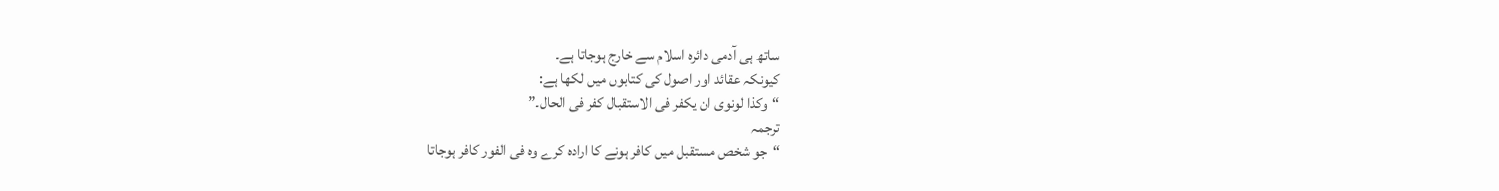ساتھ ہی آدمی دائرہ اسلام سے خارج ہوجاتا ہے۔
کیونکہ عقائد اور اصول کی کتابوں میں لکھا ہے:
“وکذا لونوی ان یکفر فی الاستقبال کفر فی الحال۔”
ترجمہ
“جو شخص مستقبل میں کافر ہونے کا ارادہ کرے وہ فی الفور کافر ہوجاتا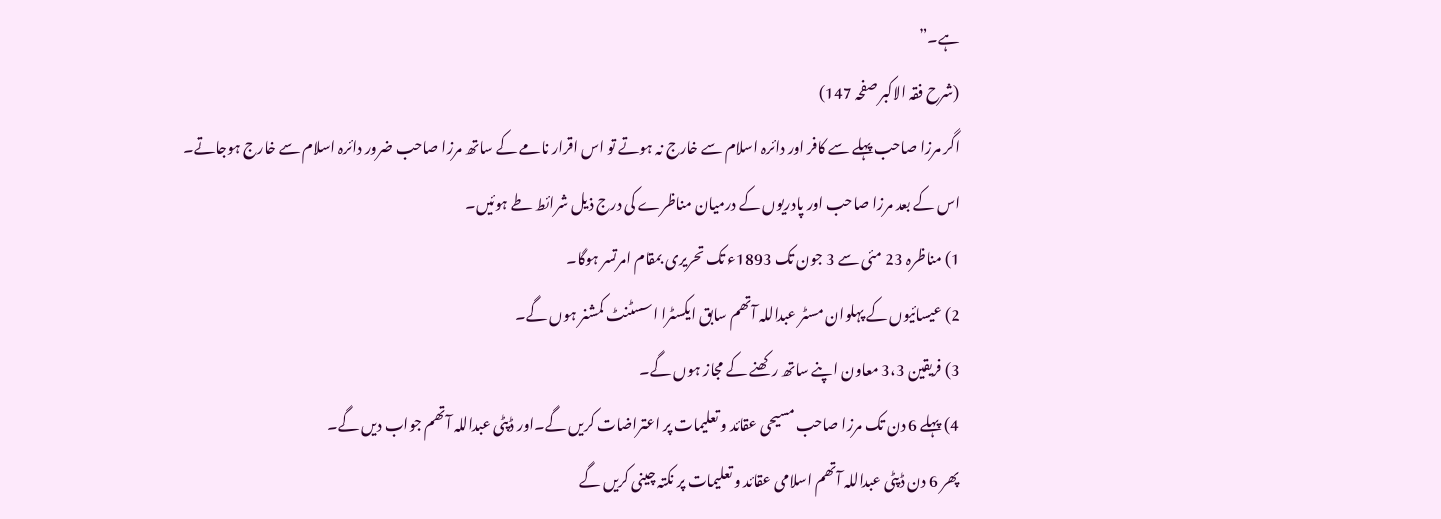ہے۔”
(شرح فقہ الاکبر صفحہ 147)
اگر مرزا صاحب پہلے سے کافر اور دائرہ اسلام سے خارج نہ ہوتے تو اس اقرار نامے کے ساتھ مرزا صاحب ضرور دائرہ اسلام سے خارج ہوجاتے۔
اس کے بعد مرزا صاحب اور پادریوں کے درمیان مناظرے کی درج ذیل شرائط طے ہوئیں۔
1) مناظرہ 23 مئی سے 3 جون تک 1893ء تک تحریری بمقام امرتسر ہوگا۔
2) عیسائیوں کے پہلوان مسٹر عبداللہ آتھم سابق ایکسٹرا اسسٹنٹ کمشنر ہوں گے۔
3) فریقین 3،3 معاون اپنے ساتھ رکھنے کے مجاز ہوں گے۔
4) پہلے 6 دن تک مرزا صاحب مسیحی عقائد و تعلیمات پر اعتراضات کریں گے۔اور ڈپٹی عبداللہ آتھم جواب دیں گے۔
پھر 6 دن ڈپٹی عبداللہ آتھم اسلامی عقائد و تعلیمات پر نکتہ چینی کریں گے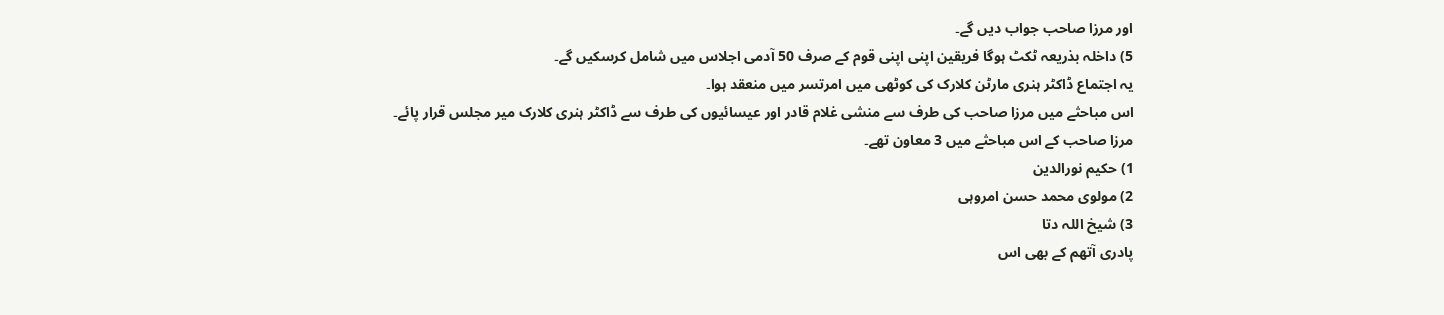اور مرزا صاحب جواب دیں گے۔
5) داخلہ بذریعہ ٹکٹ ہوگا فریقین اپنی اپنی قوم کے صرف 50 آدمی اجلاس میں شامل کرسکیں گے۔
یہ اجتماع ڈاکٹر ہنری مارٹن کلارک کی کوٹھی میں امرتسر میں منعقد ہوا۔
اس مباحثے میں مرزا صاحب کی طرف سے منشی غلام قادر اور عیسائیوں کی طرف سے ڈاکٹر ہنری کلارک میر مجلس قرار پائے۔
مرزا صاحب کے اس مباحثے میں 3 معاون تھے۔
1) حکیم نورالدین
2) مولوی محمد حسن امروہی
3) شیخ اللہ دتا
پادری آتھم کے بھی اس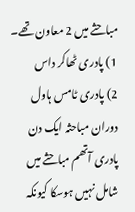مباحثے میں 2 معاون تھے۔
1) پادری ٹھاکر داس
2) پادری ٹامس ہاول
دوران مباحثہ ایک دن پادری آتھم مباحثے میں شامل نہیں ہوسکا کیونکہ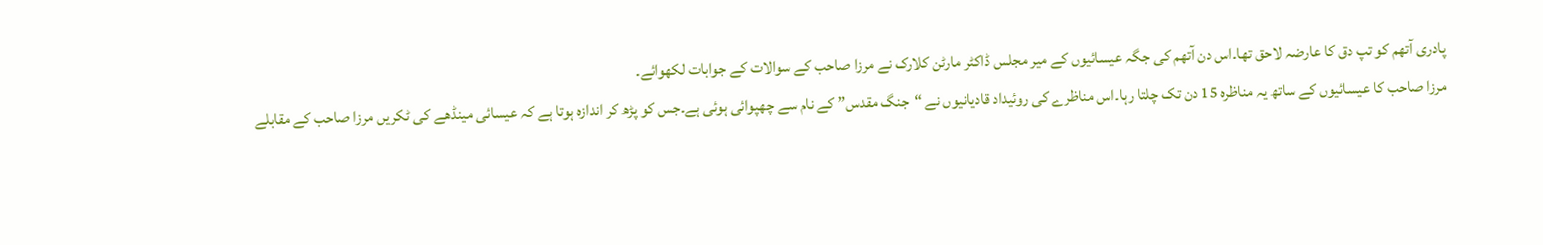پادری آتھم کو تپ دق کا عارضہ لاحق تھا۔اس دن آتھم کی جگہ عیسائیوں کے میر مجلس ڈاکٹر مارٹن کلارک نے مرزا صاحب کے سوالات کے جوابات لکھوائے۔
مرزا صاحب کا عیسائیوں کے ساتھ یہ مناظرہ 15 دن تک چلتا رہا۔اس مناظرے کی روئیداد قادیانیوں نے “جنگ مقدس” کے نام سے چھپوائی ہوئی ہے۔جس کو پڑھ کر اندازہ ہوتا ہے کہ عیسائی مینڈھے کی ٹکریں مرزا صاحب کے مقابلے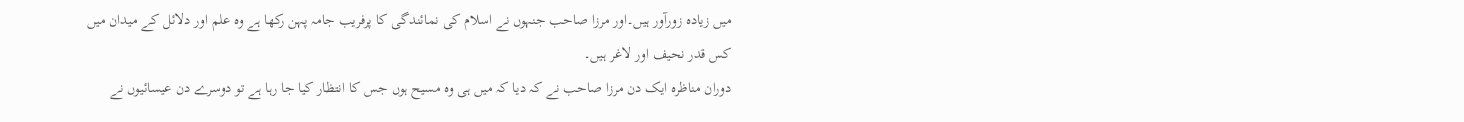میں زیادہ زورآور ہیں۔اور مرزا صاحب جنہوں نے اسلام کی نمائندگی کا پرفریب جامہ پہن رکھا ہے وہ علم اور دلائل کے میدان میں کس قدر نحیف اور لاغر ہیں۔
دوران مناظرہ ایک دن مرزا صاحب نے کہ دیا کہ میں ہی وہ مسیح ہوں جس کا انتظار کیا جا رہا ہے تو دوسرے دن عیسائیوں نے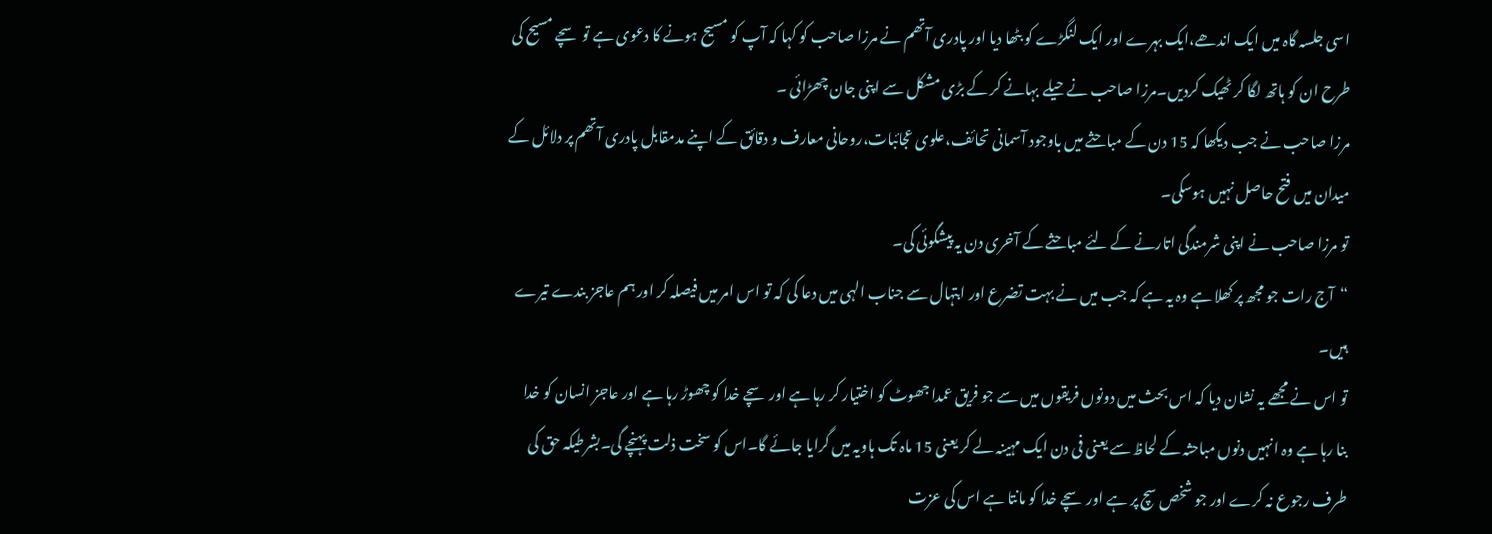اسی جلسہ گاہ میں ایک اندھے،ایک بہرے اور ایک لنگڑے کو بٹھا دیا اور پادری آتھم نے مرزا صاحب کو کہا کہ آپ کو مسیح ہونے کا دعوی ہے تو سچے مسیح کی طرح ان کو ہاتھ لگا کر ٹھیک کردیں۔مرزا صاحب نے حیلے بہانے کر کے بڑی مشکل سے اپنی جان چھڑائی ۔
مرزا صاحب نے جب دیکھا کہ 15 دن کے مباحثے میں باوجود آسمانی تحائف،علوی عجائبات،روحانی معارف و دقائق کے اپنے مدمقابل پادری آتھم پر دلائل کے میدان میں فتح حاصل نہیں ہوسکی۔
تو مرزا صاحب نے اپنی شرمندگی اتارنے کے لئے مباحثے کے آخری دن یہ پیشگوئی کی۔
“آج رات جو مجھ پر کھلا ہے وہ یہ ہے کہ جب میں نے بہت تضرع اور ابتہال سے جناب الہی میں دعا کی کہ تو اس امر میں فیصلہ کر اور ہم عاجز بندے تیرے ہیں۔
تو اس نے مجھے یہ نشان دیا کہ اس بحث میں دونوں فریقوں میں سے جو فریق عمدا جھوٹ کو اختیار کر رہا ہے اور سچے خدا کو چھوڑ رہا ہے اور عاجز انسان کو خدا بنا رہا ہے وہ انہیں دنوں مباحثہ کے لحاظ سے یعنی فی دن ایک مہینہ لے کر یعنی 15 ماہ تک ہاویہ میں گرایا جائے گا۔اس کو سخت ذلت پہنچے گی۔بشرطیکہ حق کی طرف رجوع نہ کرے اور جو شخص سچ پر ہے اور سچے خدا کو مانتا ہے اس کی عزت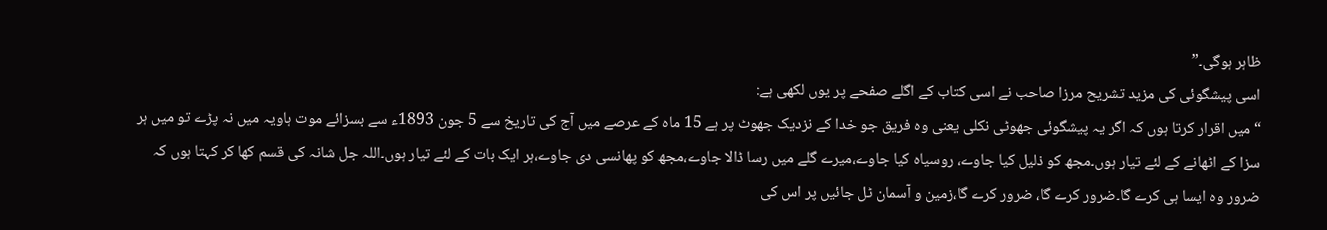ظاہر ہوگی۔”
اسی پیشگوئی کی مزید تشریح مرزا صاحب نے اسی کتاب کے اگلے صفحے پر یوں لکھی ہے:
“میں اقرار کرتا ہوں کہ اگر یہ پیشگوئی جھوٹی نکلی یعنی وہ فریق جو خدا کے نزدیک جھوٹ پر ہے 15 ماہ کے عرصے میں آج کی تاریخ سے 5 جون 1893ء سے بسزائے موت ہاویہ میں نہ پڑے تو میں ہر سزا کے اٹھانے کے لئے تیار ہوں۔مجھ کو ذلیل کیا جاوے، روسیاہ کیا جاوے،میرے گلے میں رسا ڈالا جاوے،مجھ کو پھانسی دی جاوے،ہر ایک بات کے لئے تیار ہوں۔اللہ جل شانہ کی قسم کھا کر کہتا ہوں کہ ضرور وہ ایسا ہی کرے گا۔ضرور کرے گا، ضرور کرے گا،زمین و آسمان ٹل جائیں پر اس کی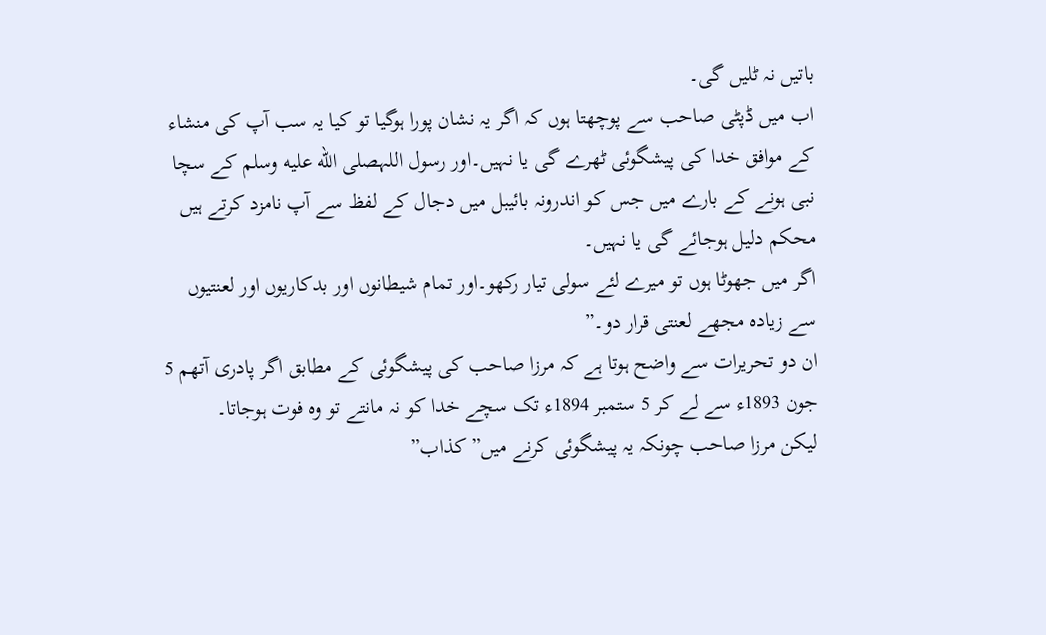باتیں نہ ٹلیں گی۔
اب میں ڈپٹی صاحب سے پوچھتا ہوں کہ اگر یہ نشان پورا ہوگیا تو کیا یہ سب آپ کی منشاء کے موافق خدا کی پیشگوئی ٹھرے گی یا نہیں۔اور رسول اللہصلى الله عليه وسلم کے سچا نبی ہونے کے بارے میں جس کو اندرونہ بائیبل میں دجال کے لفظ سے آپ نامزد کرتے ہیں محکم دلیل ہوجائے گی یا نہیں۔
اگر میں جھوٹا ہوں تو میرے لئے سولی تیار رکھو۔اور تمام شیطانوں اور بدکاریوں اور لعنتیوں سے زیادہ مجھے لعنتی قرار دو۔”
ان دو تحریرات سے واضح ہوتا ہے کہ مرزا صاحب کی پیشگوئی کے مطابق اگر پادری آتھم 5 جون 1893ء سے لے کر 5 ستمبر 1894ء تک سچے خدا کو نہ مانتے تو وہ فوت ہوجاتا۔
لیکن مرزا صاحب چونکہ یہ پیشگوئی کرنے میں” کذاب”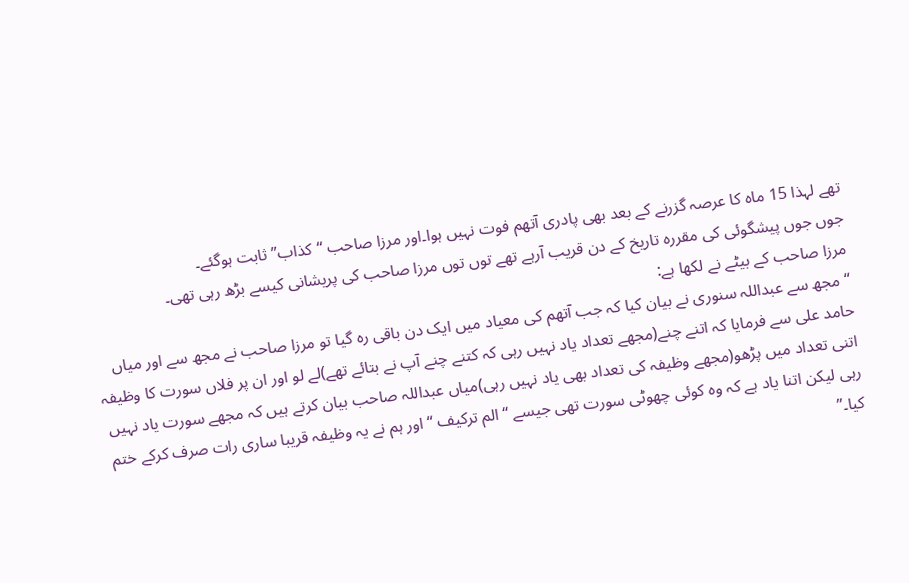تھے لہذا 15 ماہ کا عرصہ گزرنے کے بعد بھی پادری آتھم فوت نہیں ہوا۔اور مرزا صاحب “کذاب”ثابت ہوگئے۔
جوں جوں پیشگوئی کی مقررہ تاریخ کے دن قریب آرہے تھے توں توں مرزا صاحب کی پریشانی کیسے بڑھ رہی تھی۔
مرزا صاحب کے بیٹے نے لکھا ہے:
“مجھ سے عبداللہ سنوری نے بیان کیا کہ جب آتھم کی معیاد میں ایک دن باقی رہ گیا تو مرزا صاحب نے مجھ سے اور میاں حامد علی سے فرمایا کہ اتنے چنے(مجھے تعداد یاد نہیں رہی کہ کتنے چنے آپ نے بتائے تھے)لے لو اور ان پر فلاں سورت کا وظیفہ اتنی تعداد میں پڑھو(مجھے وظیفہ کی تعداد بھی یاد نہیں رہی)میاں عبداللہ صاحب بیان کرتے ہیں کہ مجھے سورت یاد نہیں رہی لیکن اتنا یاد ہے کہ وہ کوئی چھوٹی سورت تھی جیسے “الم ترکیف “اور ہم نے یہ وظیفہ قریبا ساری رات صرف کرکے ختم کیا۔”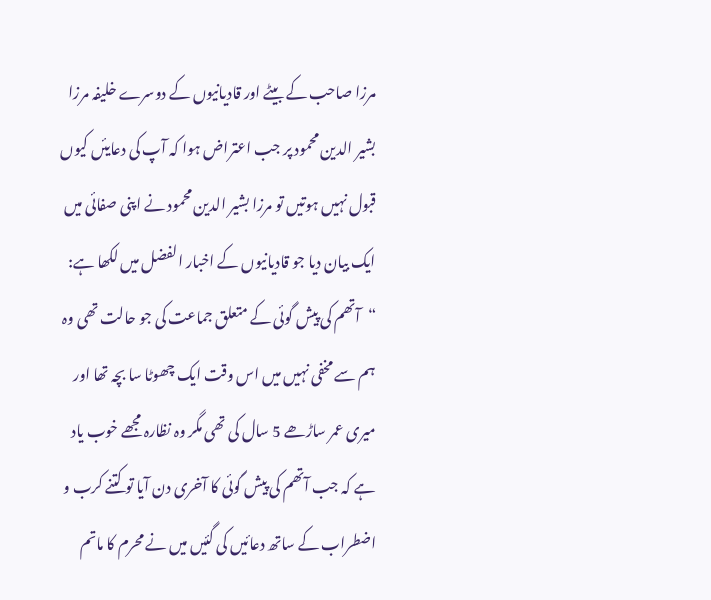مرزا صاحب کے بیٹے اور قادیانیوں کے دوسرے خلیفہ مرزا بشیر الدین محمود پر جب اعتراض ہوا کہ آپ کی دعایئں کیوں قبول نہیں ہوتیں تو مرزا بشیر الدین محمود نے اپنی صفائی میں ایک بیان دیا جو قادیانیوں کے اخبار الفضل میں لکھا ہے:
“آتھم کی پیش گوئی کے متعلق جماعت کی جو حالت تھی وہ ہم سے مخفی نہیں میں اس وقت ایک چھوٹا سا بچہ تھا اور میری عمر ساڑھے 5 سال کی تھی مگر وہ نظارہ مجھے خوب یاد ہے کہ جب آتھم کی پیش گوئی کا آخری دن آیا تو کتنے کرب و اضطراب کے ساتھ دعائیں کی گئیں میں نے محرم کا ماتم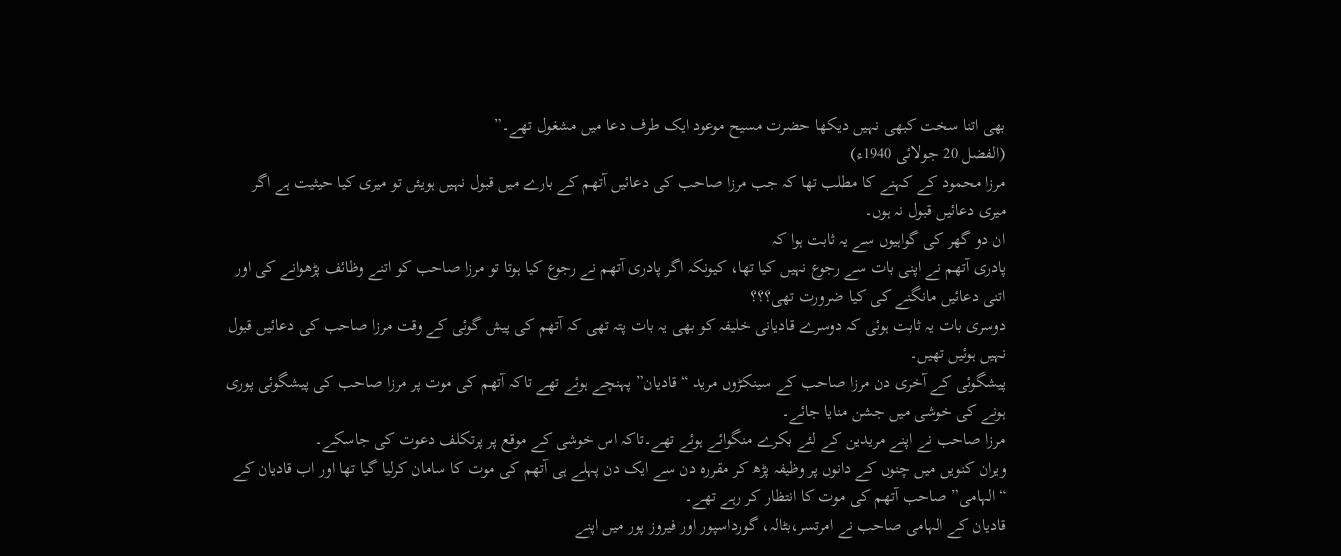بھی اتنا سخت کبھی نہیں دیکھا حضرت مسیح موعود ایک طرف دعا میں مشغول تھے۔”
(الفضل 20 جولائی 1940ء)
مرزا محمود کے کہنے کا مطلب تھا کہ جب مرزا صاحب کی دعائیں آتھم کے بارے میں قبول نہیں ہویئں تو میری کیا حیثیت ہے اگر میری دعائیں قبول نہ ہوں۔
ان دو گھر کی گواہیوں سے یہ ثابت ہوا کہ
پادری آتھم نے اپنی بات سے رجوع نہیں کیا تھا، کیونکہ اگر پادری آتھم نے رجوع کیا ہوتا تو مرزا صاحب کو اتنے وظائف پڑھوانے کی اور اتنی دعائیں مانگنے کی کیا ضرورت تھی؟؟؟
دوسری بات یہ ثابت ہوئی کہ دوسرے قادیانی خلیفہ کو بھی یہ بات پتہ تھی کہ آتھم کی پیش گوئی کے وقت مرزا صاحب کی دعائیں قبول نہیں ہوئیں تھیں۔
پیشگوئی کے آخری دن مرزا صاحب کے سینکڑوں مرید “قادیان” پہنچے ہوئے تھے تاکہ آتھم کی موت پر مرزا صاحب کی پیشگوئی پوری ہونے کی خوشی میں جشن منایا جائے۔
مرزا صاحب نے اپنے مریدین کے لئے بکرے منگوائے ہوئے تھے۔تاکہ اس خوشی کے موقع پر پرتکلف دعوت کی جاسکے۔
ویران کنویں میں چنوں کے دانوں پر وظیفہ پڑھ کر مقررہ دن سے ایک دن پہلے ہی آتھم کی موت کا سامان کرلیا گیا تھا اور اب قادیان کے “الہامی” صاحب آتھم کی موت کا انتظار کر رہے تھے۔
قادیان کے الہامی صاحب نے امرتسر،بٹالہ، گورداسپور اور فیروز پور میں اپنے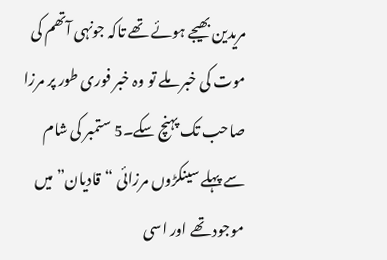مریدین بھیجے ہوئے تھے تاکہ جونہی آتھم کی موت کی خبر ملے تو وہ خبر فوری طور پر مرزا صاحب تک پہنچ سکے۔5 ستمبر کی شام سے پہلے سینکڑوں مرزائی “قادیان” میں موجود تھے اور اسی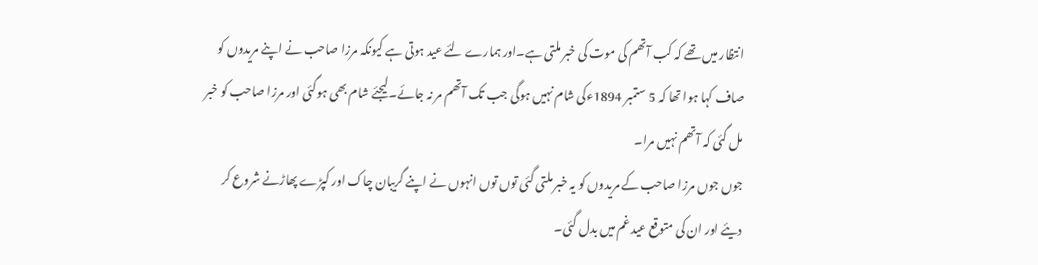انتظار میں تھے کہ کب آتھم کی موت کی خبر ملتی ہے۔اور ہمارے لئے عید ہوتی ہے کیونکہ مرزا صاحب نے اپنے مریدوں کو صاف کہا ہوا تھا کہ 5 ستمبر 1894ءکی شام نہیں ہوگی جب تک آتھم مر نہ جائے۔لیجئے شام بھی ہوگئی اور مرزا صاحب کو خبر مل گئی کہ آتھم نہیں مرا۔
جوں جوں مرزا صاحب کے مریدوں کو یہ خبر ملتی گئی توں توں انہوں نے اپنے گریبان چاک اور کپڑے پھاڑنے شروع کر دیئے اور ان کی متوقع عید غم میں بدل گئی۔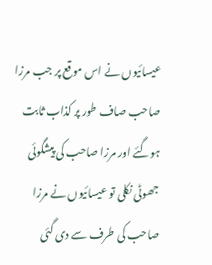عیسائیوں نے اس موقع پر جب مرزا صاحب صاف طور پر کذاب ثابت ہوگئے اور مرزا صاحب کی پیشگوئی جھوٹی نکلی تو عیسائیوں نے مرزا صاحب کی طرف سے دی گئی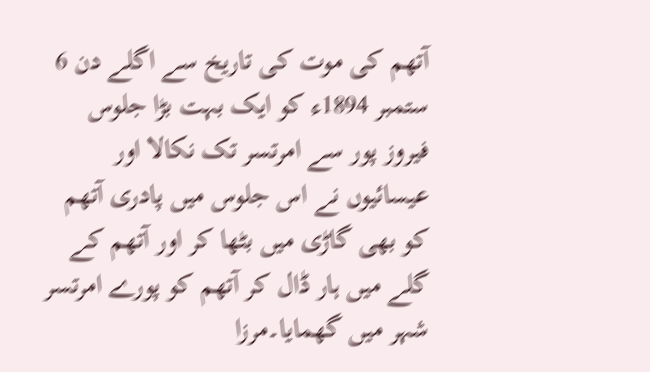آتھم کی موت کی تاریخ سے اگلے دن 6 ستمبر 1894ء کو ایک بہت بڑا جلوس فیروز پور سے امرتسر تک نکالا اور عیسائیوں نے اس جلوس میں پادری آتھم کو بھی گاڑی میں بٹھا کر اور آتھم کے گلے میں ہار ڈال کر آتھم کو پورے امرتسر شہر میں گھمایا۔مرزا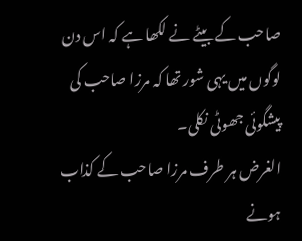صاحب کے بیٹے نے لکھا ہے کہ اس دن لوگوں میں یہی شور تھا کہ مرزا صاحب کی پیشگوئی جھوٹی نکلی۔
الغرض ہر طرف مرزا صاحب کے کذاب ہونے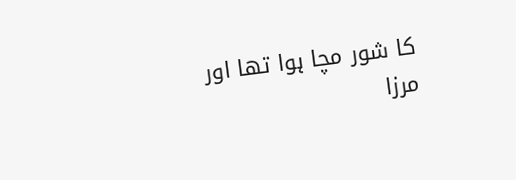کا شور مچا ہوا تھا اور مرزا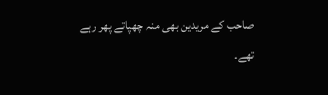صاحب کے مریدین بھی منہ چھپاتے پھر رہے تھے۔